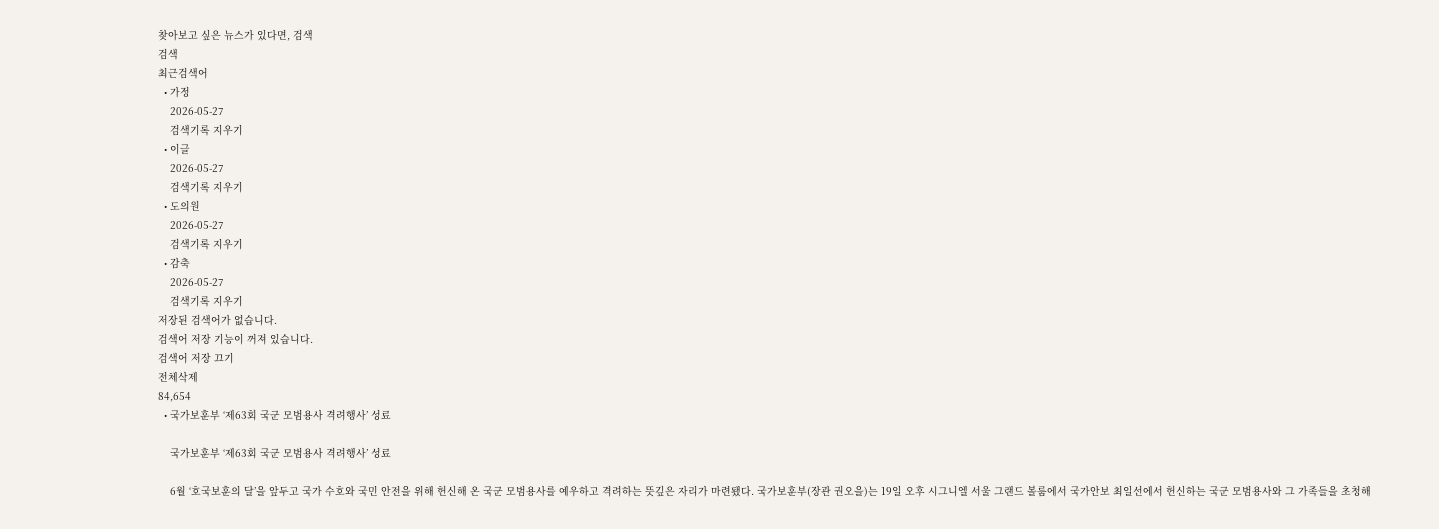찾아보고 싶은 뉴스가 있다면, 검색
검색
최근검색어
  • 가정
    2026-05-27
    검색기록 지우기
  • 이글
    2026-05-27
    검색기록 지우기
  • 도의원
    2026-05-27
    검색기록 지우기
  • 감축
    2026-05-27
    검색기록 지우기
저장된 검색어가 없습니다.
검색어 저장 기능이 꺼져 있습니다.
검색어 저장 끄기
전체삭제
84,654
  • 국가보훈부 ‘제63회 국군 모범용사 격려행사’ 성료

    국가보훈부 ‘제63회 국군 모범용사 격려행사’ 성료

    6월 ‘호국보훈의 달’을 앞두고 국가 수호와 국민 안전을 위해 헌신해 온 국군 모범용사를 예우하고 격려하는 뜻깊은 자리가 마련됐다. 국가보훈부(장관 권오을)는 19일 오후 시그니엘 서울 그랜드 볼룸에서 국가안보 최일선에서 헌신하는 국군 모범용사와 그 가족들을 초청해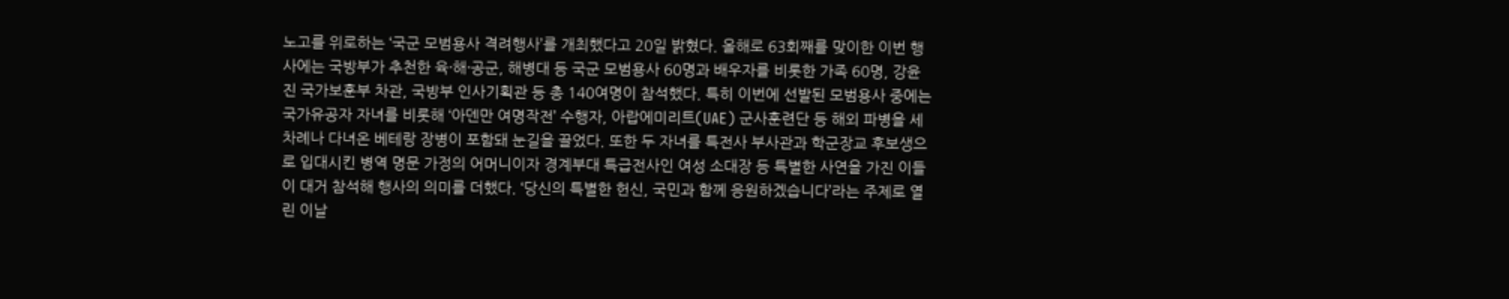노고를 위로하는 ‘국군 모범용사 격려행사’를 개최했다고 20일 밝혔다. 올해로 63회째를 맞이한 이번 행사에는 국방부가 추천한 육·해·공군, 해병대 등 국군 모범용사 60명과 배우자를 비롯한 가족 60명, 강윤진 국가보훈부 차관, 국방부 인사기획관 등 총 140여명이 참석했다. 특히 이번에 선발된 모범용사 중에는 국가유공자 자녀를 비롯해 ‘아덴만 여명작전’ 수행자, 아랍에미리트(UAE) 군사훈련단 등 해외 파병을 세 차례나 다녀온 베테랑 장병이 포함돼 눈길을 끌었다. 또한 두 자녀를 특전사 부사관과 학군장교 후보생으로 입대시킨 병역 명문 가정의 어머니이자 경계부대 특급전사인 여성 소대장 등 특별한 사연을 가진 이들이 대거 참석해 행사의 의미를 더했다. ‘당신의 특별한 헌신, 국민과 함께 응원하겠습니다’라는 주제로 열린 이날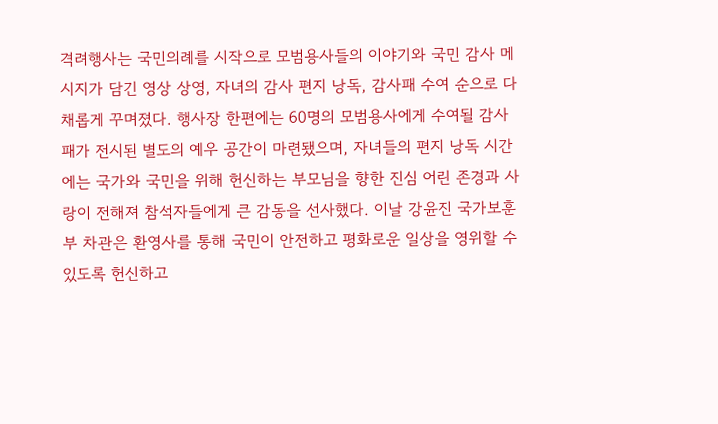격려행사는 국민의례를 시작으로 모범용사들의 이야기와 국민 감사 메시지가 담긴 영상 상영, 자녀의 감사 편지 낭독, 감사패 수여 순으로 다채롭게 꾸며졌다. 행사장 한편에는 60명의 모범용사에게 수여될 감사패가 전시된 별도의 예우 공간이 마련됐으며, 자녀들의 편지 낭독 시간에는 국가와 국민을 위해 헌신하는 부모님을 향한 진심 어린 존경과 사랑이 전해져 참석자들에게 큰 감동을 선사했다. 이날 강윤진 국가보훈부 차관은 환영사를 통해 국민이 안전하고 평화로운 일상을 영위할 수 있도록 헌신하고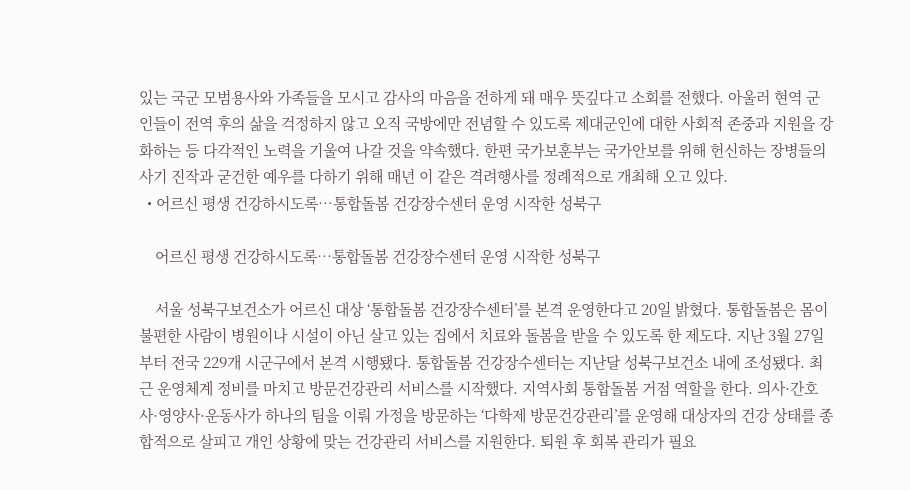있는 국군 모범용사와 가족들을 모시고 감사의 마음을 전하게 돼 매우 뜻깊다고 소회를 전했다. 아울러 현역 군인들이 전역 후의 삶을 걱정하지 않고 오직 국방에만 전념할 수 있도록 제대군인에 대한 사회적 존중과 지원을 강화하는 등 다각적인 노력을 기울여 나갈 것을 약속했다. 한편 국가보훈부는 국가안보를 위해 헌신하는 장병들의 사기 진작과 굳건한 예우를 다하기 위해 매년 이 같은 격려행사를 정례적으로 개최해 오고 있다.
  • 어르신 평생 건강하시도록…통합돌봄 건강장수센터 운영 시작한 성북구

    어르신 평생 건강하시도록…통합돌봄 건강장수센터 운영 시작한 성북구

    서울 성북구보건소가 어르신 대상 ‘통합돌봄 건강장수센터’를 본격 운영한다고 20일 밝혔다. 통합돌봄은 몸이 불편한 사람이 병원이나 시설이 아닌 살고 있는 집에서 치료와 돌봄을 받을 수 있도록 한 제도다. 지난 3월 27일부터 전국 229개 시군구에서 본격 시행됐다. 통합돌봄 건강장수센터는 지난달 성북구보건소 내에 조성됐다. 최근 운영체계 정비를 마치고 방문건강관리 서비스를 시작했다. 지역사회 통합돌봄 거점 역할을 한다. 의사·간호사·영양사·운동사가 하나의 팀을 이뤄 가정을 방문하는 ‘다학제 방문건강관리’를 운영해 대상자의 건강 상태를 종합적으로 살피고 개인 상황에 맞는 건강관리 서비스를 지원한다. 퇴원 후 회복 관리가 필요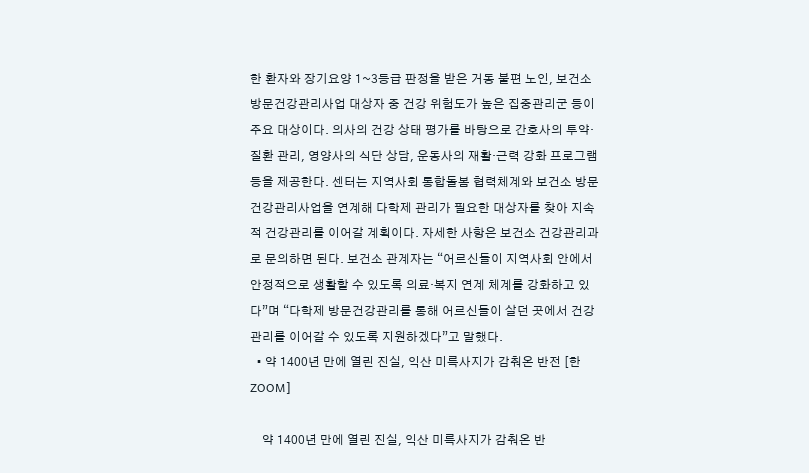한 환자와 장기요양 1~3등급 판정을 받은 거동 불편 노인, 보건소 방문건강관리사업 대상자 중 건강 위험도가 높은 집중관리군 등이 주요 대상이다. 의사의 건강 상태 평가를 바탕으로 간호사의 투약·질환 관리, 영양사의 식단 상담, 운동사의 재활·근력 강화 프로그램 등을 제공한다. 센터는 지역사회 통합돌봄 협력체계와 보건소 방문건강관리사업을 연계해 다학제 관리가 필요한 대상자를 찾아 지속적 건강관리를 이어갈 계획이다. 자세한 사항은 보건소 건강관리과로 문의하면 된다. 보건소 관계자는 “어르신들이 지역사회 안에서 안정적으로 생활할 수 있도록 의료·복지 연계 체계를 강화하고 있다”며 “다학제 방문건강관리를 통해 어르신들이 살던 곳에서 건강관리를 이어갈 수 있도록 지원하겠다”고 말했다.
  • 약 1400년 만에 열린 진실, 익산 미륵사지가 감춰온 반전 [한ZOOM]

    약 1400년 만에 열린 진실, 익산 미륵사지가 감춰온 반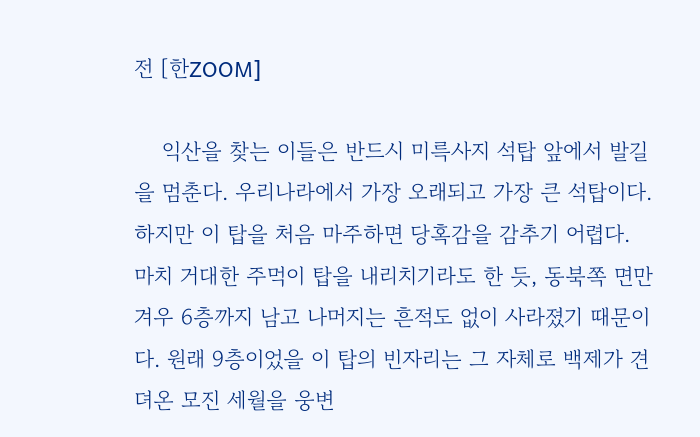전 [한ZOOM]

    익산을 찾는 이들은 반드시 미륵사지 석탑 앞에서 발길을 멈춘다. 우리나라에서 가장 오래되고 가장 큰 석탑이다. 하지만 이 탑을 처음 마주하면 당혹감을 감추기 어렵다. 마치 거대한 주먹이 탑을 내리치기라도 한 듯, 동북쪽 면만 겨우 6층까지 남고 나머지는 흔적도 없이 사라졌기 때문이다. 원래 9층이었을 이 탑의 빈자리는 그 자체로 백제가 견뎌온 모진 세월을 웅변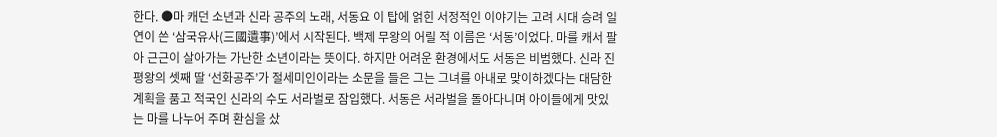한다. ●마 캐던 소년과 신라 공주의 노래, 서동요 이 탑에 얽힌 서정적인 이야기는 고려 시대 승려 일연이 쓴 ‘삼국유사(三國遺事)’에서 시작된다. 백제 무왕의 어릴 적 이름은 ‘서동’이었다. 마를 캐서 팔아 근근이 살아가는 가난한 소년이라는 뜻이다. 하지만 어려운 환경에서도 서동은 비범했다. 신라 진평왕의 셋째 딸 ‘선화공주’가 절세미인이라는 소문을 들은 그는 그녀를 아내로 맞이하겠다는 대담한 계획을 품고 적국인 신라의 수도 서라벌로 잠입했다. 서동은 서라벌을 돌아다니며 아이들에게 맛있는 마를 나누어 주며 환심을 샀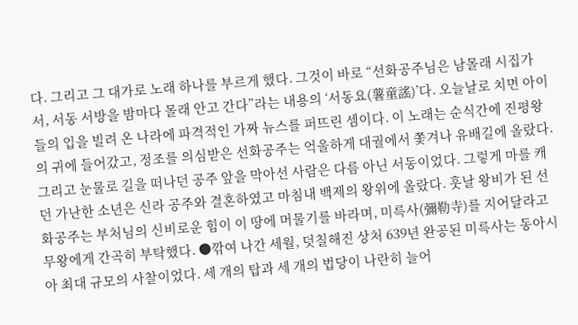다. 그리고 그 대가로 노래 하나를 부르게 했다. 그것이 바로 “선화공주님은 남몰래 시집가서, 서동 서방을 밤마다 몰래 안고 간다”라는 내용의 ‘서동요(薯童謠)’다. 오늘날로 치면 아이들의 입을 빌려 온 나라에 파격적인 가짜 뉴스를 퍼뜨린 셈이다. 이 노래는 순식간에 진평왕의 귀에 들어갔고, 정조를 의심받은 선화공주는 억울하게 대궐에서 쫓겨나 유배길에 올랐다. 그리고 눈물로 길을 떠나던 공주 앞을 막아선 사람은 다름 아닌 서동이었다. 그렇게 마를 캐던 가난한 소년은 신라 공주와 결혼하였고 마침내 백제의 왕위에 올랐다. 훗날 왕비가 된 선화공주는 부처님의 신비로운 힘이 이 땅에 머물기를 바라며, 미륵사(彌勒寺)를 지어달라고 무왕에게 간곡히 부탁했다. ●깎여 나간 세월, 덧칠해진 상처 639년 완공된 미륵사는 동아시아 최대 규모의 사찰이었다. 세 개의 탑과 세 개의 법당이 나란히 늘어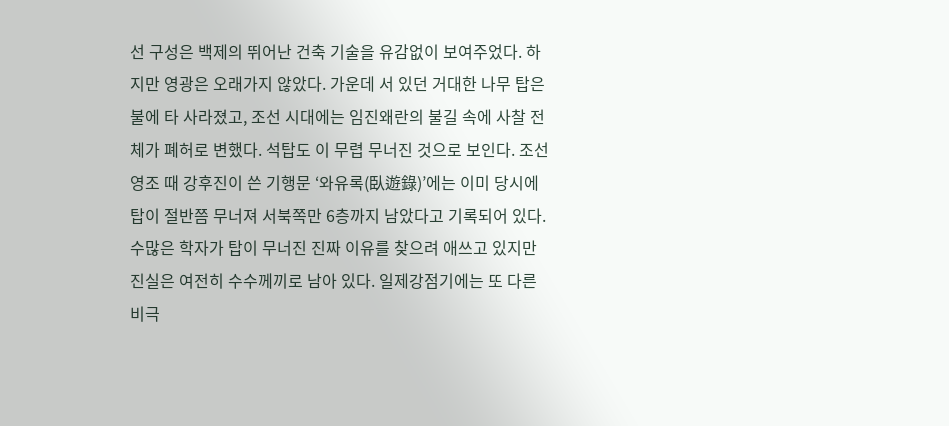선 구성은 백제의 뛰어난 건축 기술을 유감없이 보여주었다. 하지만 영광은 오래가지 않았다. 가운데 서 있던 거대한 나무 탑은 불에 타 사라졌고, 조선 시대에는 임진왜란의 불길 속에 사찰 전체가 폐허로 변했다. 석탑도 이 무렵 무너진 것으로 보인다. 조선 영조 때 강후진이 쓴 기행문 ‘와유록(臥遊錄)’에는 이미 당시에 탑이 절반쯤 무너져 서북쪽만 6층까지 남았다고 기록되어 있다. 수많은 학자가 탑이 무너진 진짜 이유를 찾으려 애쓰고 있지만 진실은 여전히 수수께끼로 남아 있다. 일제강점기에는 또 다른 비극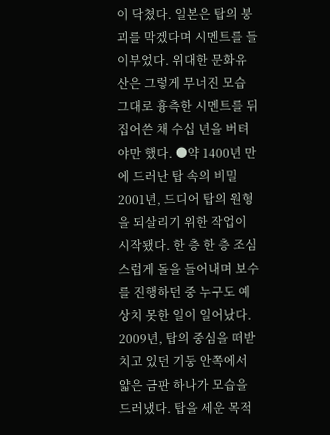이 닥쳤다. 일본은 탑의 붕괴를 막겠다며 시멘트를 들이부었다. 위대한 문화유산은 그렇게 무너진 모습 그대로 흉측한 시멘트를 뒤집어쓴 채 수십 년을 버텨야만 했다. ●약 1400년 만에 드러난 탑 속의 비밀 2001년, 드디어 탑의 원형을 되살리기 위한 작업이 시작됐다. 한 층 한 층 조심스럽게 돌을 들어내며 보수를 진행하던 중 누구도 예상치 못한 일이 일어났다. 2009년, 탑의 중심을 떠받치고 있던 기둥 안쪽에서 얇은 금판 하나가 모습을 드러냈다. 탑을 세운 목적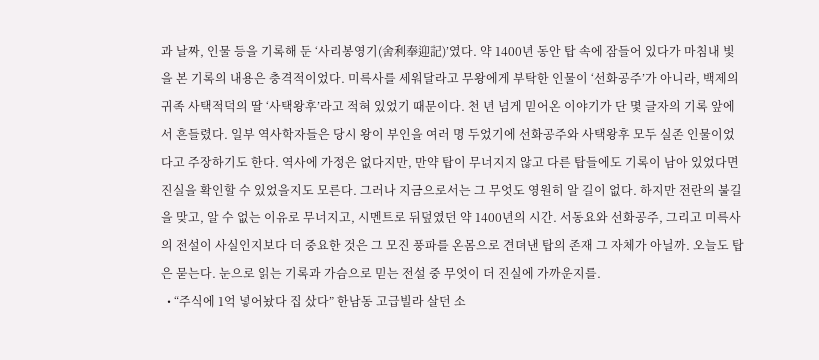과 날짜, 인물 등을 기록해 둔 ‘사리봉영기(舍利奉迎記)’였다. 약 1400년 동안 탑 속에 잠들어 있다가 마침내 빛을 본 기록의 내용은 충격적이었다. 미륵사를 세워달라고 무왕에게 부탁한 인물이 ‘선화공주’가 아니라, 백제의 귀족 사택적덕의 딸 ‘사택왕후’라고 적혀 있었기 때문이다. 천 년 넘게 믿어온 이야기가 단 몇 글자의 기록 앞에서 흔들렸다. 일부 역사학자들은 당시 왕이 부인을 여러 명 두었기에 선화공주와 사택왕후 모두 실존 인물이었다고 주장하기도 한다. 역사에 가정은 없다지만, 만약 탑이 무너지지 않고 다른 탑들에도 기록이 남아 있었다면 진실을 확인할 수 있었을지도 모른다. 그러나 지금으로서는 그 무엇도 영원히 알 길이 없다. 하지만 전란의 불길을 맞고, 알 수 없는 이유로 무너지고, 시멘트로 뒤덮였던 약 1400년의 시간. 서동요와 선화공주, 그리고 미륵사의 전설이 사실인지보다 더 중요한 것은 그 모진 풍파를 온몸으로 견뎌낸 탑의 존재 그 자체가 아닐까. 오늘도 탑은 묻는다. 눈으로 읽는 기록과 가슴으로 믿는 전설 중 무엇이 더 진실에 가까운지를.
  • “주식에 1억 넣어놨다 집 샀다” 한남동 고급빌라 살던 소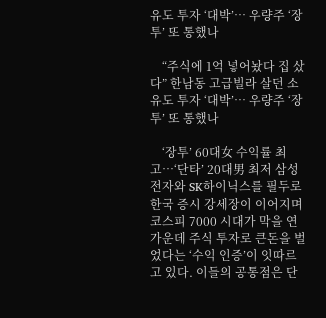유도 투자 ‘대박’… 우량주 ‘장투’ 또 통했나

    “주식에 1억 넣어놨다 집 샀다” 한남동 고급빌라 살던 소유도 투자 ‘대박’… 우량주 ‘장투’ 또 통했나

    ‘장투’ 60대女 수익률 최고…‘단타’ 20대男 최저 삼성전자와 SK하이닉스를 필두로 한국 증시 강세장이 이어지며 코스피 7000 시대가 막을 연 가운데 주식 투자로 큰돈을 벌었다는 ‘수익 인증’이 잇따르고 있다. 이들의 공통점은 단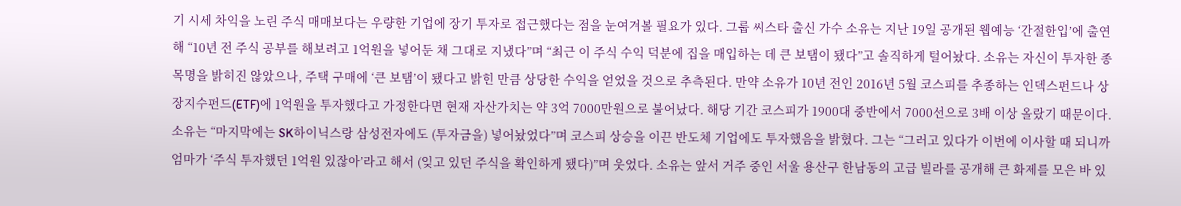기 시세 차익을 노린 주식 매매보다는 우량한 기업에 장기 투자로 접근했다는 점을 눈여겨볼 필요가 있다. 그룹 씨스타 출신 가수 소유는 지난 19일 공개된 웹예능 ‘간절한입’에 출연해 “10년 전 주식 공부를 해보려고 1억원을 넣어둔 채 그대로 지냈다”며 “최근 이 주식 수익 덕분에 집을 매입하는 데 큰 보탬이 됐다”고 솔직하게 털어놨다. 소유는 자신이 투자한 종목명을 밝히진 않았으나, 주택 구매에 ‘큰 보탬’이 됐다고 밝힌 만큼 상당한 수익을 얻었을 것으로 추측된다. 만약 소유가 10년 전인 2016년 5월 코스피를 추종하는 인덱스펀드나 상장지수펀드(ETF)에 1억원을 투자했다고 가정한다면 현재 자산가치는 약 3억 7000만원으로 불어났다. 해당 기간 코스피가 1900대 중반에서 7000선으로 3배 이상 올랐기 때문이다. 소유는 “마지막에는 SK하이닉스랑 삼성전자에도 (투자금을) 넣어놨었다”며 코스피 상승을 이끈 반도체 기업에도 투자했음을 밝혔다. 그는 “그러고 있다가 이번에 이사할 때 되니까 엄마가 ‘주식 투자했던 1억원 있잖아’라고 해서 (잊고 있던 주식을 확인하게 됐다)”며 웃었다. 소유는 앞서 거주 중인 서울 용산구 한남동의 고급 빌라를 공개해 큰 화제를 모은 바 있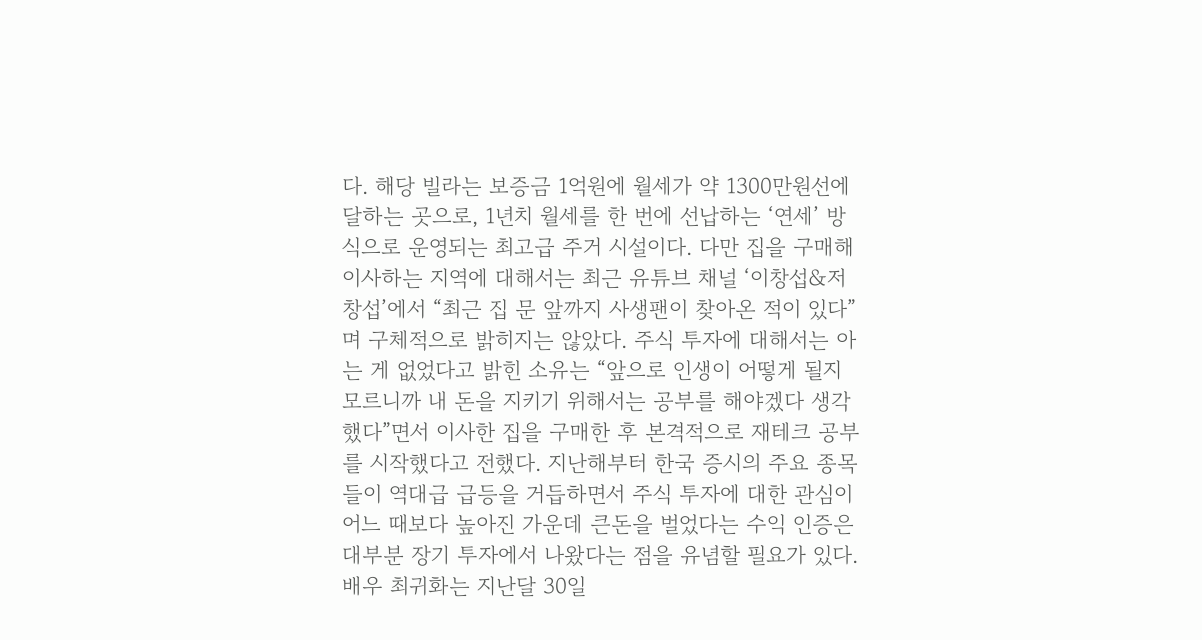다. 해당 빌라는 보증금 1억원에 월세가 약 1300만원선에 달하는 곳으로, 1년치 월세를 한 번에 선납하는 ‘연세’ 방식으로 운영되는 최고급 주거 시설이다. 다만 집을 구매해 이사하는 지역에 대해서는 최근 유튜브 채널 ‘이창섭&저창섭’에서 “최근 집 문 앞까지 사생팬이 찾아온 적이 있다”며 구체적으로 밝히지는 않았다. 주식 투자에 대해서는 아는 게 없었다고 밝힌 소유는 “앞으로 인생이 어떻게 될지 모르니까 내 돈을 지키기 위해서는 공부를 해야겠다 생각했다”면서 이사한 집을 구매한 후 본격적으로 재테크 공부를 시작했다고 전했다. 지난해부터 한국 증시의 주요 종목들이 역대급 급등을 거듭하면서 주식 투자에 대한 관심이 어느 때보다 높아진 가운데 큰돈을 벌었다는 수익 인증은 대부분 장기 투자에서 나왔다는 점을 유념할 필요가 있다. 배우 최귀화는 지난달 30일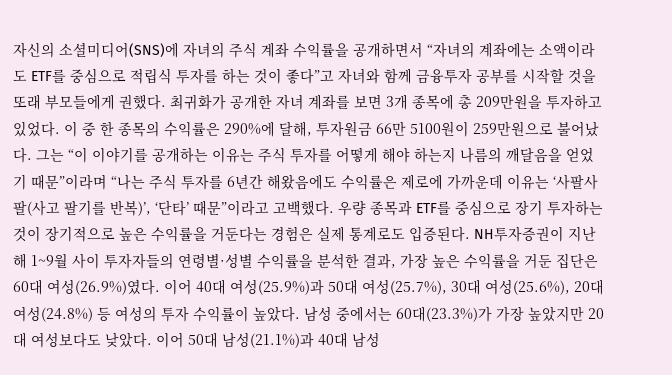자신의 소셜미디어(SNS)에 자녀의 주식 계좌 수익률을 공개하면서 “자녀의 계좌에는 소액이라도 ETF를 중심으로 적립식 투자를 하는 것이 좋다”고 자녀와 함께 금융투자 공부를 시작할 것을 또래 부모들에게 권했다. 최귀화가 공개한 자녀 계좌를 보면 3개 종목에 총 209만원을 투자하고 있었다. 이 중 한 종목의 수익률은 290%에 달해, 투자원금 66만 5100원이 259만원으로 불어났다. 그는 “이 이야기를 공개하는 이유는 주식 투자를 어떻게 해야 하는지 나름의 깨달음을 얻었기 때문”이라며 “나는 주식 투자를 6년간 해왔음에도 수익률은 제로에 가까운데 이유는 ‘사팔사팔(사고 팔기를 반복)’, ‘단타’ 때문”이라고 고백했다. 우량 종목과 ETF를 중심으로 장기 투자하는 것이 장기적으로 높은 수익률을 거둔다는 경험은 실제 통계로도 입증된다. NH투자증권이 지난해 1~9월 사이 투자자들의 연령별·성별 수익률을 분석한 결과, 가장 높은 수익률을 거둔 집단은 60대 여성(26.9%)였다. 이어 40대 여성(25.9%)과 50대 여성(25.7%), 30대 여성(25.6%), 20대 여성(24.8%) 등 여성의 투자 수익률이 높았다. 남성 중에서는 60대(23.3%)가 가장 높았지만 20대 여성보다도 낮았다. 이어 50대 남성(21.1%)과 40대 남성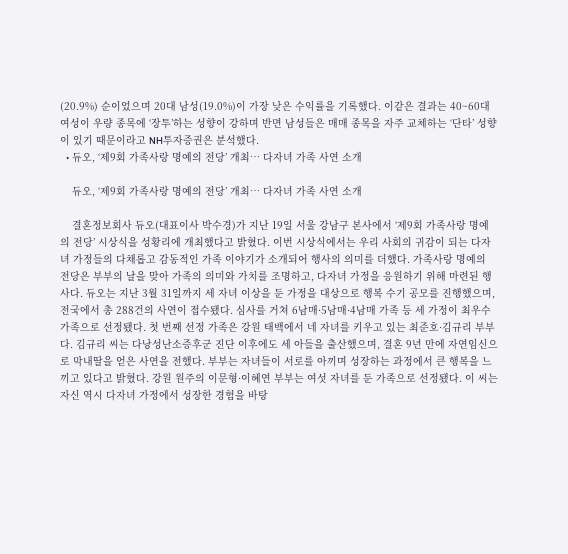(20.9%) 순이었으며 20대 남성(19.0%)이 가장 낮은 수익률을 기록했다. 이같은 결과는 40~60대 여성이 우량 종목에 ‘장투’하는 성향이 강하며 반면 남성들은 매매 종목을 자주 교체하는 ‘단타’ 성향이 있기 때문이라고 NH투자증권은 분석했다.
  • 듀오, ‘제9회 가족사랑 명예의 전당’ 개최… 다자녀 가족 사연 소개

    듀오, ‘제9회 가족사랑 명예의 전당’ 개최… 다자녀 가족 사연 소개

    결혼정보회사 듀오(대표이사 박수경)가 지난 19일 서울 강남구 본사에서 ‘제9회 가족사랑 명예의 전당’ 시상식을 성황리에 개최했다고 밝혔다. 이번 시상식에서는 우리 사회의 귀감이 되는 다자녀 가정들의 다채롭고 감동적인 가족 이야기가 소개되어 행사의 의미를 더했다. 가족사랑 명예의 전당은 부부의 날을 맞아 가족의 의미와 가치를 조명하고, 다자녀 가정을 응원하기 위해 마련된 행사다. 듀오는 지난 3월 31일까지 세 자녀 이상을 둔 가정을 대상으로 행복 수기 공모를 진행했으며, 전국에서 총 288건의 사연이 접수됐다. 심사를 거쳐 6남매·5남매·4남매 가족 등 세 가정이 최우수 가족으로 선정됐다. 첫 번째 선정 가족은 강원 태백에서 네 자녀를 키우고 있는 최준호·김규리 부부다. 김규리 씨는 다낭성난소증후군 진단 이후에도 세 아들을 출산했으며, 결혼 9년 만에 자연임신으로 막내딸을 얻은 사연을 전했다. 부부는 자녀들이 서로를 아끼며 성장하는 과정에서 큰 행복을 느끼고 있다고 밝혔다. 강원 원주의 이문형·이혜연 부부는 여섯 자녀를 둔 가족으로 선정됐다. 이 씨는 자신 역시 다자녀 가정에서 성장한 경험을 바탕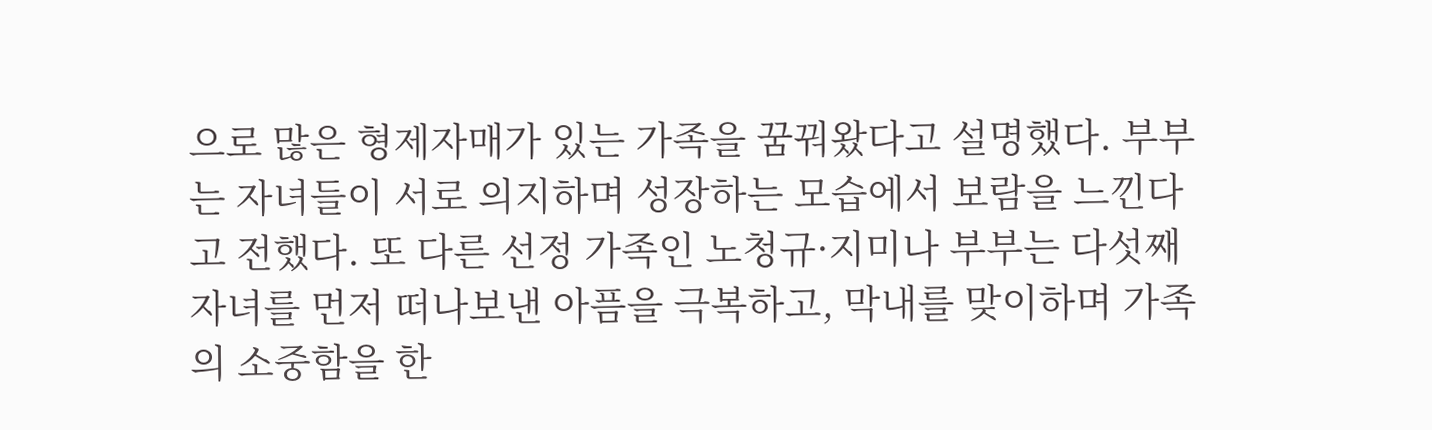으로 많은 형제자매가 있는 가족을 꿈꿔왔다고 설명했다. 부부는 자녀들이 서로 의지하며 성장하는 모습에서 보람을 느낀다고 전했다. 또 다른 선정 가족인 노청규·지미나 부부는 다섯째 자녀를 먼저 떠나보낸 아픔을 극복하고, 막내를 맞이하며 가족의 소중함을 한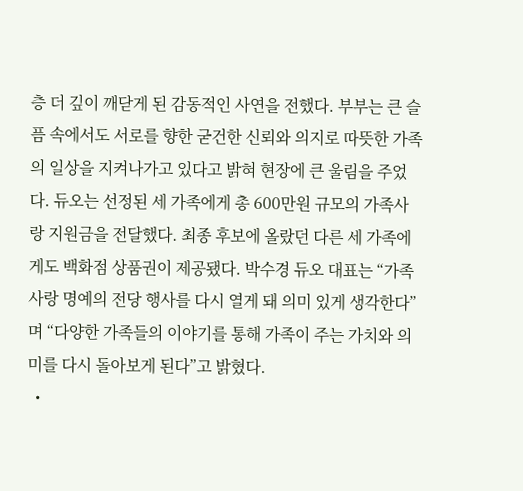층 더 깊이 깨닫게 된 감동적인 사연을 전했다. 부부는 큰 슬픔 속에서도 서로를 향한 굳건한 신뢰와 의지로 따뜻한 가족의 일상을 지켜나가고 있다고 밝혀 현장에 큰 울림을 주었다. 듀오는 선정된 세 가족에게 총 600만원 규모의 가족사랑 지원금을 전달했다. 최종 후보에 올랐던 다른 세 가족에게도 백화점 상품권이 제공됐다. 박수경 듀오 대표는 “가족사랑 명예의 전당 행사를 다시 열게 돼 의미 있게 생각한다”며 “다양한 가족들의 이야기를 통해 가족이 주는 가치와 의미를 다시 돌아보게 된다”고 밝혔다.
  •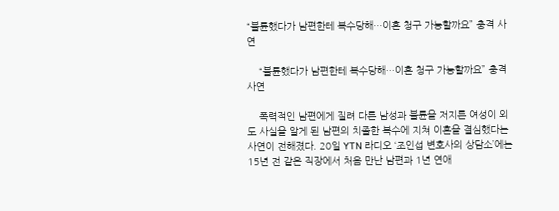“불륜했다가 남편한테 복수당해…이혼 청구 가능할까요” 충격 사연

    “불륜했다가 남편한테 복수당해…이혼 청구 가능할까요” 충격 사연

    폭력적인 남편에게 질려 다른 남성과 불륜을 저지른 여성이 외도 사실을 알게 된 남편의 치졸한 복수에 지쳐 이혼을 결심했다는 사연이 전해졌다. 20일 YTN 라디오 ‘조인섭 변호사의 상담소’에는 15년 전 같은 직장에서 처음 만난 남편과 1년 연애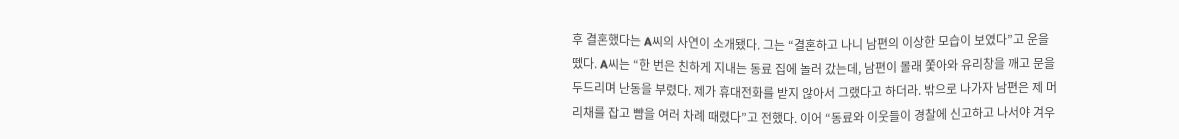후 결혼했다는 A씨의 사연이 소개됐다. 그는 “결혼하고 나니 남편의 이상한 모습이 보였다”고 운을 뗐다. A씨는 “한 번은 친하게 지내는 동료 집에 놀러 갔는데, 남편이 몰래 쫓아와 유리창을 깨고 문을 두드리며 난동을 부렸다. 제가 휴대전화를 받지 않아서 그랬다고 하더라. 밖으로 나가자 남편은 제 머리채를 잡고 뺨을 여러 차례 때렸다”고 전했다. 이어 “동료와 이웃들이 경찰에 신고하고 나서야 겨우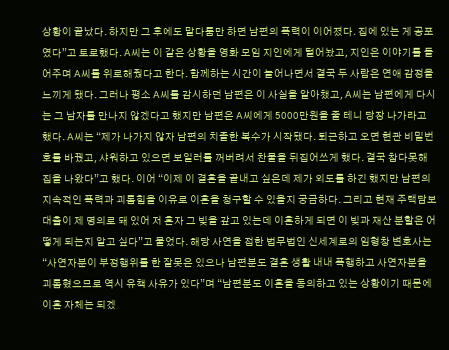상황이 끝났다. 하지만 그 후에도 말다툼만 하면 남편의 폭력이 이어졌다. 집에 있는 게 공포였다”고 토로했다. A씨는 이 같은 상황을 영화 모임 지인에게 털어놨고, 지인은 이야기를 들어주며 A씨를 위로해줬다고 한다. 함께하는 시간이 늘어나면서 결국 두 사람은 연애 감정을 느끼게 됐다. 그러나 평소 A씨를 감시하던 남편은 이 사실을 알아챘고, A씨는 남편에게 다시는 그 남자를 만나지 않겠다고 했지만 남편은 A씨에게 5000만원을 줄 테니 당장 나가라고 했다. A씨는 “제가 나가지 않자 남편의 치졸한 복수가 시작됐다. 퇴근하고 오면 현관 비밀번호를 바꿨고, 샤워하고 있으면 보일러를 꺼버려서 찬물을 뒤집어쓰게 했다. 결국 참다못해 집을 나왔다”고 했다. 이어 “이제 이 결혼을 끝내고 싶은데 제가 외도를 하긴 했지만 남편의 지속적인 폭력과 괴롭힘을 이유로 이혼을 청구할 수 있을지 궁금하다. 그리고 현재 주택담보대출이 제 명의로 돼 있어 저 혼자 그 빚을 갚고 있는데 이혼하게 되면 이 빚과 재산 분할은 어떻게 되는지 알고 싶다”고 물었다. 해당 사연을 접한 법무법인 신세계로의 임형창 변호사는 “사연자분이 부정행위를 한 잘못은 있으나 남편분도 결혼 생활 내내 폭행하고 사연자분을 괴롭혔으므로 역시 유책 사유가 있다”며 “남편분도 이혼을 동의하고 있는 상황이기 때문에 이혼 자체는 되겠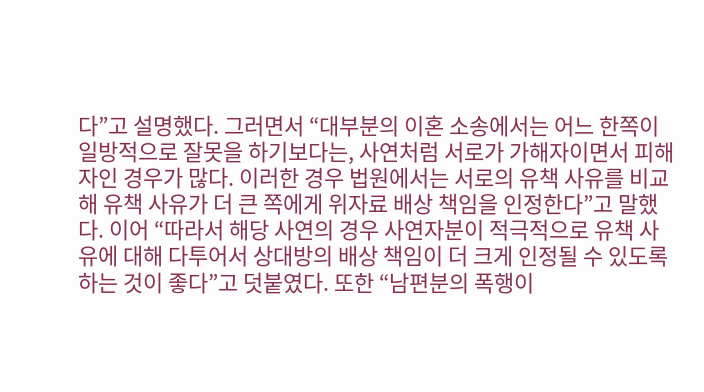다”고 설명했다. 그러면서 “대부분의 이혼 소송에서는 어느 한쪽이 일방적으로 잘못을 하기보다는, 사연처럼 서로가 가해자이면서 피해자인 경우가 많다. 이러한 경우 법원에서는 서로의 유책 사유를 비교해 유책 사유가 더 큰 쪽에게 위자료 배상 책임을 인정한다”고 말했다. 이어 “따라서 해당 사연의 경우 사연자분이 적극적으로 유책 사유에 대해 다투어서 상대방의 배상 책임이 더 크게 인정될 수 있도록 하는 것이 좋다”고 덧붙였다. 또한 “남편분의 폭행이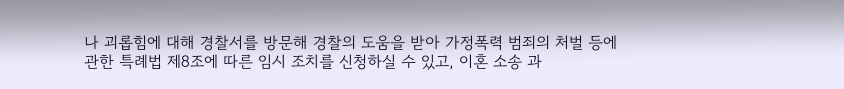나 괴롭힘에 대해 경찰서를 방문해 경찰의 도움을 받아 가정폭력 범죄의 처벌 등에 관한 특례법 제8조에 따른 임시 조치를 신청하실 수 있고, 이혼 소송 과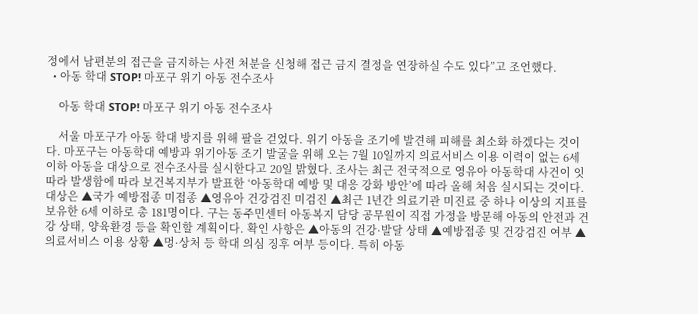정에서 남편분의 접근을 금지하는 사전 처분을 신청해 접근 금지 결정을 연장하실 수도 있다”고 조언했다.
  • 아동 학대 STOP! 마포구 위기 아동 전수조사

    아동 학대 STOP! 마포구 위기 아동 전수조사

    서울 마포구가 아동 학대 방지를 위해 팔을 걷었다. 위기 아동을 조기에 발견해 피해를 최소화 하겠다는 것이다. 마포구는 아동학대 예방과 위기아동 조기 발굴을 위해 오는 7월 10일까지 의료서비스 이용 이력이 없는 6세 이하 아동을 대상으로 전수조사를 실시한다고 20일 밝혔다. 조사는 최근 전국적으로 영유아 아동학대 사건이 잇따라 발생함에 따라 보건복지부가 발표한 ‘아동학대 예방 및 대응 강화 방안’에 따라 올해 처음 실시되는 것이다. 대상은 ▲국가 예방접종 미접종 ▲영유아 건강검진 미검진 ▲최근 1년간 의료기관 미진료 중 하나 이상의 지표를 보유한 6세 이하로 총 181명이다. 구는 동주민센터 아동복지 담당 공무원이 직접 가정을 방문해 아동의 안전과 건강 상태, 양육환경 등을 확인할 계획이다. 확인 사항은 ▲아동의 건강·발달 상태 ▲예방접종 및 건강검진 여부 ▲의료서비스 이용 상황 ▲멍·상처 등 학대 의심 징후 여부 등이다. 특히 아동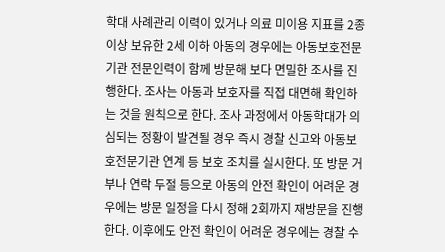학대 사례관리 이력이 있거나 의료 미이용 지표를 2종 이상 보유한 2세 이하 아동의 경우에는 아동보호전문기관 전문인력이 함께 방문해 보다 면밀한 조사를 진행한다. 조사는 아동과 보호자를 직접 대면해 확인하는 것을 원칙으로 한다. 조사 과정에서 아동학대가 의심되는 정황이 발견될 경우 즉시 경찰 신고와 아동보호전문기관 연계 등 보호 조치를 실시한다. 또 방문 거부나 연락 두절 등으로 아동의 안전 확인이 어려운 경우에는 방문 일정을 다시 정해 2회까지 재방문을 진행한다. 이후에도 안전 확인이 어려운 경우에는 경찰 수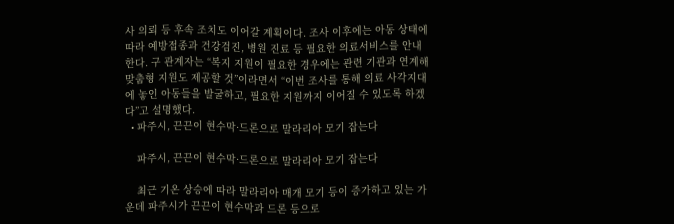사 의뢰 등 후속 조치도 이어갈 계획이다. 조사 이후에는 아동 상태에 따라 예방접종과 건강검진, 병원 진료 등 필요한 의료서비스를 안내한다. 구 관계자는 “복지 지원이 필요한 경우에는 관련 기관과 연계해 맞춤형 지원도 제공할 것”이라면서 “이번 조사를 통해 의료 사각지대에 놓인 아동들을 발굴하고, 필요한 지원까지 이어질 수 있도록 하겠다”고 설명했다.
  • 파주시, 끈끈이 현수막·드론으로 말라리아 모기 잡는다

    파주시, 끈끈이 현수막·드론으로 말라리아 모기 잡는다

    최근 기온 상승에 따라 말라리아 매개 모기 등이 증가하고 있는 가운데 파주시가 끈끈이 현수막과 드론 등으로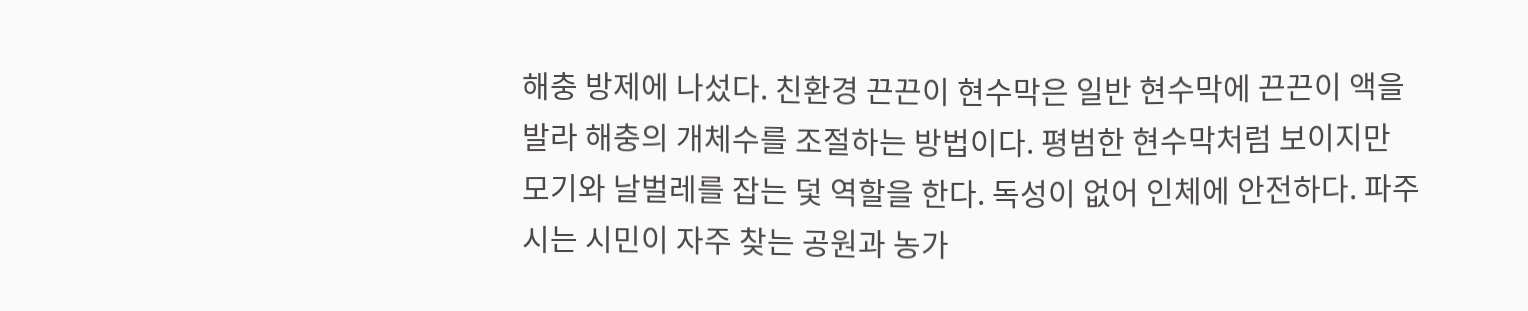해충 방제에 나섰다. 친환경 끈끈이 현수막은 일반 현수막에 끈끈이 액을 발라 해충의 개체수를 조절하는 방법이다. 평범한 현수막처럼 보이지만 모기와 날벌레를 잡는 덫 역할을 한다. 독성이 없어 인체에 안전하다. 파주시는 시민이 자주 찾는 공원과 농가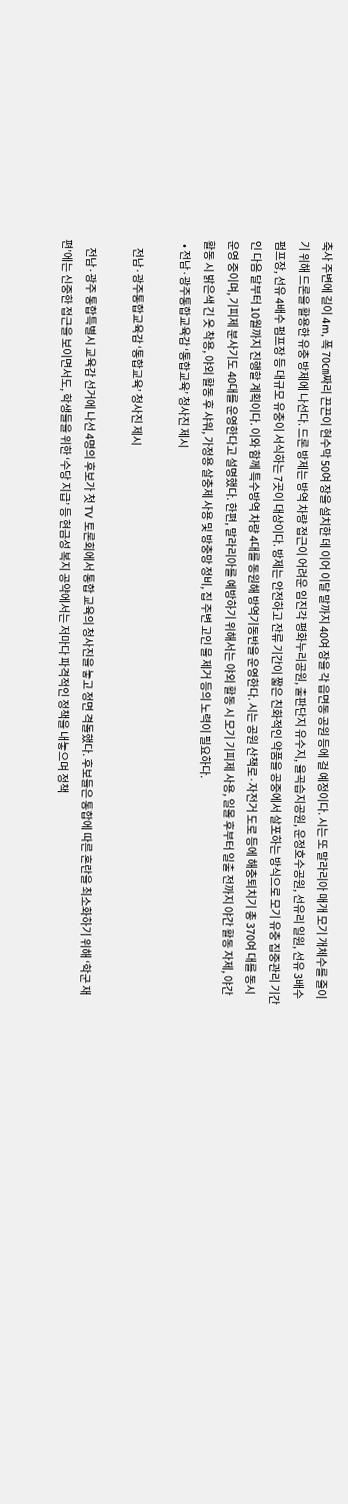축사 주변에 길이 4m, 폭 70㎝짜리 끈끈이 현수막 50여 장을 설치한 데 이어 이달 말까지 40여 장을 각 읍면동 공원 등에 걸 예정이다. 시는 또 말라리아 매개 모기 개체수를 줄이기 위해 드론을 활용한 유충 방제에 나선다. 드론 방제는 방역 차량 접근이 어려운 임진각 평화누리공원, 출판단지 유수지, 율곡습지공원, 운정호수공원, 선유리 일원, 선유 3배수 펌프장, 선유 4배수 펌프장 등 대규모 유충이 서식하는 7곳이 대상이다. 방제는 안전하고 잔류 기간이 짧은 친화적인 약품을 공중에서 살포하는 방식으로 모기 유충 집중관리 기간인 다음 달부터 10월까지 진행할 계획이다. 이와 함께 특수방역 차량 4대를 동원해 방역기동반을 운영한다. 시는 공원 산책로·자전거 도로 등에 해충퇴치기 총 370여 대를 동시 운영 중이며, 기피제 분사기도 40대를 운영한다고 설명했다. 한편, 말라리아를 예방하기 위해서는 야외 활동 시 모기 기피제 사용, 일몰 후부터 일출 전까지 야간 활동 자제, 야간 활동 시 밝은색 긴 옷 착용, 야외 활동 후 샤워, 가정용 살충제 사용 및 방충망 정비, 집 주변 고인 물 제거 등의 노력이 필요하다.
  • 전남·광주통합교육감 ‘통합교육’ 청사진 제시

    전남·광주통합교육감 ‘통합교육’ 청사진 제시

    전남·광주 통합특별시 교육감 선거에 나선 4명의 후보가 첫 TV 토론회에서 통합 교육의 청사진을 놓고 정면 격돌했다. 후보들은 통합에 따른 혼란을 최소화하기 위해 ‘학군 재편’에는 신중한 접근을 보이면서도, 학생들을 위한 ‘수당 지급’ 등 현금성 복지 공약에서는 저마다 파격적인 정책을 내놓으며 정책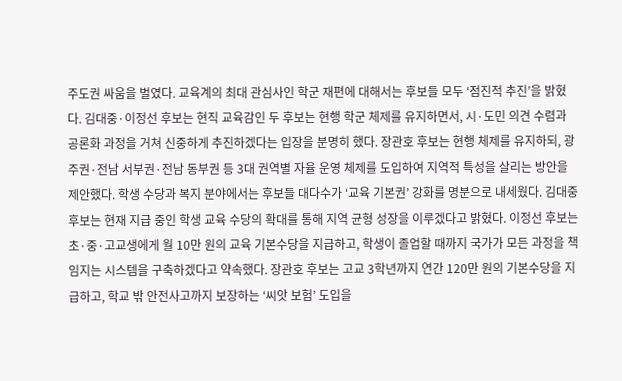주도권 싸움을 벌였다. 교육계의 최대 관심사인 학군 재편에 대해서는 후보들 모두 ‘점진적 추진’을 밝혔다. 김대중·이정선 후보는 현직 교육감인 두 후보는 현행 학군 체제를 유지하면서, 시·도민 의견 수렴과 공론화 과정을 거쳐 신중하게 추진하겠다는 입장을 분명히 했다. 장관호 후보는 현행 체제를 유지하되, 광주권·전남 서부권·전남 동부권 등 3대 권역별 자율 운영 체제를 도입하여 지역적 특성을 살리는 방안을 제안했다. 학생 수당과 복지 분야에서는 후보들 대다수가 ‘교육 기본권’ 강화를 명분으로 내세웠다. 김대중 후보는 현재 지급 중인 학생 교육 수당의 확대를 통해 지역 균형 성장을 이루겠다고 밝혔다. 이정선 후보는 초·중·고교생에게 월 10만 원의 교육 기본수당을 지급하고, 학생이 졸업할 때까지 국가가 모든 과정을 책임지는 시스템을 구축하겠다고 약속했다. 장관호 후보는 고교 3학년까지 연간 120만 원의 기본수당을 지급하고, 학교 밖 안전사고까지 보장하는 ‘씨앗 보험’ 도입을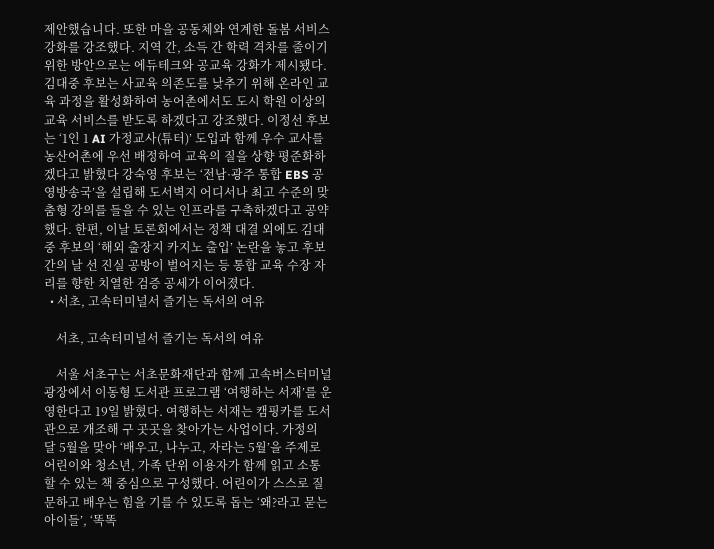제안했습니다. 또한 마을 공동체와 연계한 돌봄 서비스 강화를 강조했다. 지역 간, 소득 간 학력 격차를 줄이기 위한 방안으로는 에듀테크와 공교육 강화가 제시됐다. 김대중 후보는 사교육 의존도를 낮추기 위해 온라인 교육 과정을 활성화하여 농어촌에서도 도시 학원 이상의 교육 서비스를 받도록 하겠다고 강조했다. 이정선 후보는 ‘1인 1 AI 가정교사(튜터)’ 도입과 함께 우수 교사를 농산어촌에 우선 배정하여 교육의 질을 상향 평준화하겠다고 밝혔다 강숙영 후보는 ‘전남·광주 통합 EBS 공영방송국’을 설립해 도서벽지 어디서나 최고 수준의 맞춤형 강의를 들을 수 있는 인프라를 구축하겠다고 공약했다. 한편, 이날 토론회에서는 정책 대결 외에도 김대중 후보의 ‘해외 출장지 카지노 출입’ 논란을 놓고 후보 간의 날 선 진실 공방이 벌어지는 등 통합 교육 수장 자리를 향한 치열한 검증 공세가 이어졌다.
  • 서초, 고속터미널서 즐기는 독서의 여유

    서초, 고속터미널서 즐기는 독서의 여유

    서울 서초구는 서초문화재단과 함께 고속버스터미널 광장에서 이동형 도서관 프로그램 ‘여행하는 서재’를 운영한다고 19일 밝혔다. 여행하는 서재는 캠핑카를 도서관으로 개조해 구 곳곳을 찾아가는 사업이다. 가정의 달 5월을 맞아 ‘배우고, 나누고, 자라는 5월’을 주제로 어린이와 청소년, 가족 단위 이용자가 함께 읽고 소통할 수 있는 책 중심으로 구성했다. 어린이가 스스로 질문하고 배우는 힘을 기를 수 있도록 돕는 ‘왜?라고 묻는 아이들’, ‘똑똑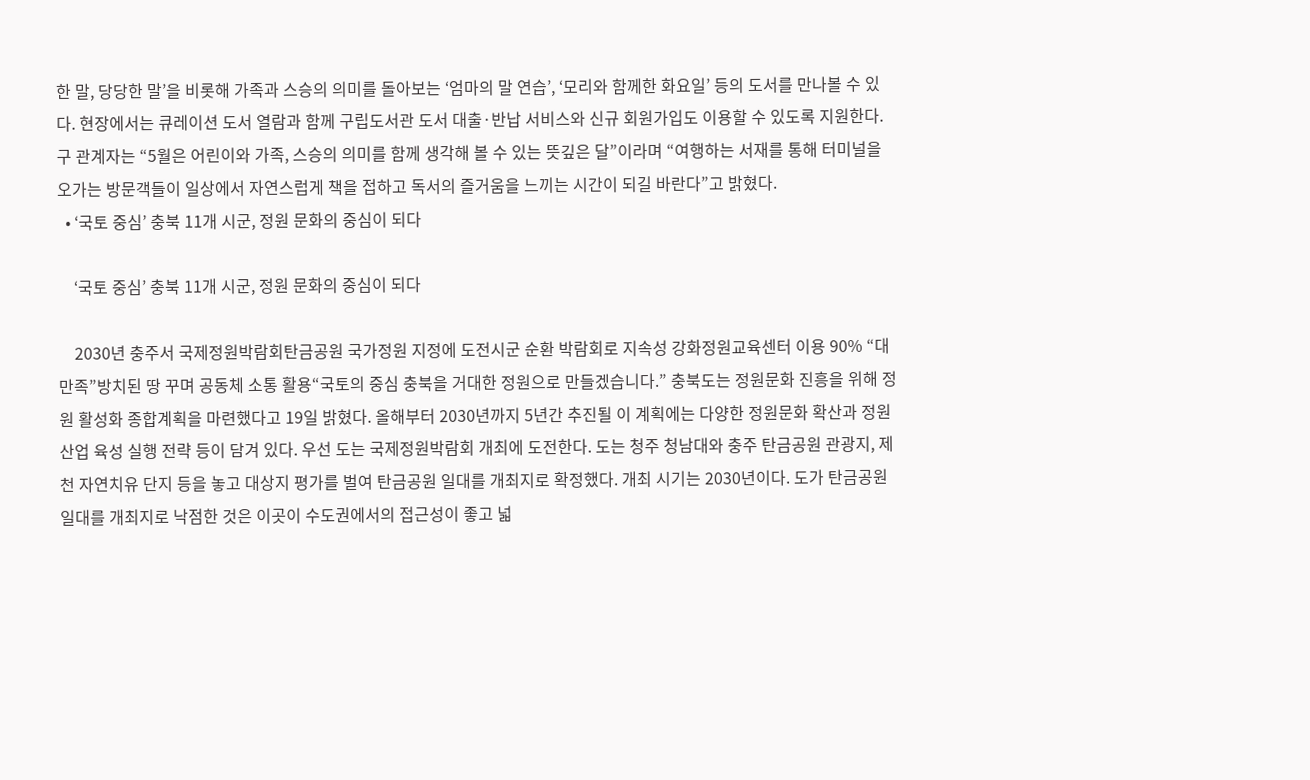한 말, 당당한 말’을 비롯해 가족과 스승의 의미를 돌아보는 ‘엄마의 말 연습’, ‘모리와 함께한 화요일’ 등의 도서를 만나볼 수 있다. 현장에서는 큐레이션 도서 열람과 함께 구립도서관 도서 대출·반납 서비스와 신규 회원가입도 이용할 수 있도록 지원한다. 구 관계자는 “5월은 어린이와 가족, 스승의 의미를 함께 생각해 볼 수 있는 뜻깊은 달”이라며 “여행하는 서재를 통해 터미널을 오가는 방문객들이 일상에서 자연스럽게 책을 접하고 독서의 즐거움을 느끼는 시간이 되길 바란다”고 밝혔다.
  • ‘국토 중심’ 충북 11개 시군, 정원 문화의 중심이 되다

    ‘국토 중심’ 충북 11개 시군, 정원 문화의 중심이 되다

    2030년 충주서 국제정원박람회탄금공원 국가정원 지정에 도전시군 순환 박람회로 지속성 강화정원교육센터 이용 90% “대만족”방치된 땅 꾸며 공동체 소통 활용“국토의 중심 충북을 거대한 정원으로 만들겠습니다.” 충북도는 정원문화 진흥을 위해 정원 활성화 종합계획을 마련했다고 19일 밝혔다. 올해부터 2030년까지 5년간 추진될 이 계획에는 다양한 정원문화 확산과 정원산업 육성 실행 전략 등이 담겨 있다. 우선 도는 국제정원박람회 개최에 도전한다. 도는 청주 청남대와 충주 탄금공원 관광지, 제천 자연치유 단지 등을 놓고 대상지 평가를 벌여 탄금공원 일대를 개최지로 확정했다. 개최 시기는 2030년이다. 도가 탄금공원 일대를 개최지로 낙점한 것은 이곳이 수도권에서의 접근성이 좋고 넓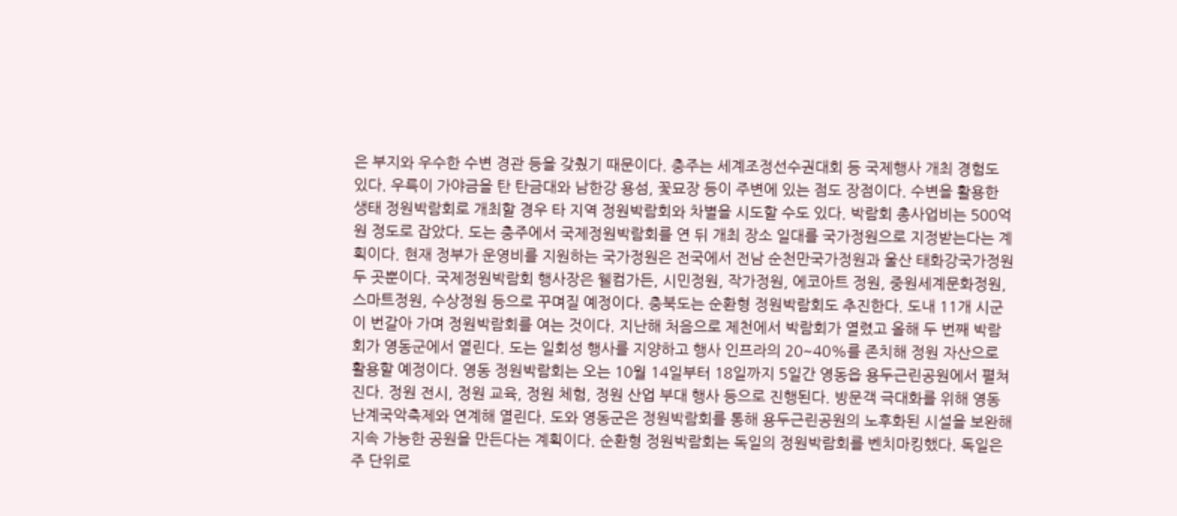은 부지와 우수한 수변 경관 등을 갖췄기 때문이다. 충주는 세계조정선수권대회 등 국제행사 개최 경험도 있다. 우륵이 가야금을 탄 탄금대와 남한강 용섬, 꽃묘장 등이 주변에 있는 점도 장점이다. 수변을 활용한 생태 정원박람회로 개최할 경우 타 지역 정원박람회와 차별을 시도할 수도 있다. 박람회 총사업비는 500억원 정도로 잡았다. 도는 충주에서 국제정원박람회를 연 뒤 개최 장소 일대를 국가정원으로 지정받는다는 계획이다. 현재 정부가 운영비를 지원하는 국가정원은 전국에서 전남 순천만국가정원과 울산 태화강국가정원 두 곳뿐이다. 국제정원박람회 행사장은 웰컴가든, 시민정원, 작가정원, 에코아트 정원, 중원세계문화정원, 스마트정원, 수상정원 등으로 꾸며질 예정이다. 충북도는 순환형 정원박람회도 추진한다. 도내 11개 시군이 번갈아 가며 정원박람회를 여는 것이다. 지난해 처음으로 제천에서 박람회가 열렸고 올해 두 번째 박람회가 영동군에서 열린다. 도는 일회성 행사를 지양하고 행사 인프라의 20~40%를 존치해 정원 자산으로 활용할 예정이다. 영동 정원박람회는 오는 10월 14일부터 18일까지 5일간 영동읍 용두근린공원에서 펼쳐진다. 정원 전시, 정원 교육, 정원 체험, 정원 산업 부대 행사 등으로 진행된다. 방문객 극대화를 위해 영동 난계국악축제와 연계해 열린다. 도와 영동군은 정원박람회를 통해 용두근린공원의 노후화된 시설을 보완해 지속 가능한 공원을 만든다는 계획이다. 순환형 정원박람회는 독일의 정원박람회를 벤치마킹했다. 독일은 주 단위로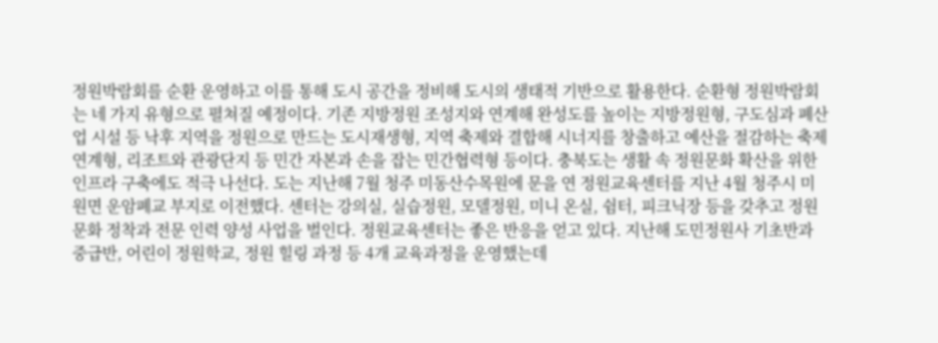정원박람회를 순환 운영하고 이를 통해 도시 공간을 정비해 도시의 생태적 기반으로 활용한다. 순환형 정원박람회는 네 가지 유형으로 펼쳐질 예정이다. 기존 지방정원 조성지와 연계해 완성도를 높이는 지방정원형, 구도심과 폐산업 시설 등 낙후 지역을 정원으로 만드는 도시재생형, 지역 축제와 결합해 시너지를 창출하고 예산을 절감하는 축제연계형, 리조트와 관광단지 등 민간 자본과 손을 잡는 민간협력형 등이다. 충북도는 생활 속 정원문화 확산을 위한 인프라 구축에도 적극 나선다. 도는 지난해 7월 청주 미동산수목원에 문을 연 정원교육센터를 지난 4월 청주시 미원면 운암폐교 부지로 이전했다. 센터는 강의실, 실습정원, 모델정원, 미니 온실, 쉼터, 피크닉장 등을 갖추고 정원문화 정착과 전문 인력 양성 사업을 벌인다. 정원교육센터는 좋은 반응을 얻고 있다. 지난해 도민정원사 기초반과 중급반, 어린이 정원학교, 정원 힐링 과정 등 4개 교육과정을 운영했는데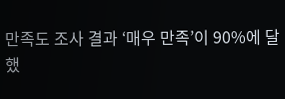만족도 조사 결과 ‘매우 만족’이 90%에 달했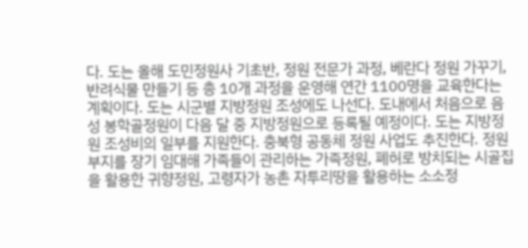다. 도는 올해 도민정원사 기초반, 정원 전문가 과정, 베란다 정원 가꾸기, 반려식물 만들기 등 총 10개 과정을 운영해 연간 1100명을 교육한다는 계획이다. 도는 시군별 지방정원 조성에도 나선다. 도내에서 처음으로 음성 봉학골정원이 다음 달 중 지방정원으로 등록될 예정이다. 도는 지방정원 조성비의 일부를 지원한다. 충북형 공동체 정원 사업도 추진한다. 정원 부지를 장기 임대해 가족들이 관리하는 가족정원, 폐허로 방치되는 시골집을 활용한 귀향정원, 고령자가 농촌 자투리땅을 활용하는 소소정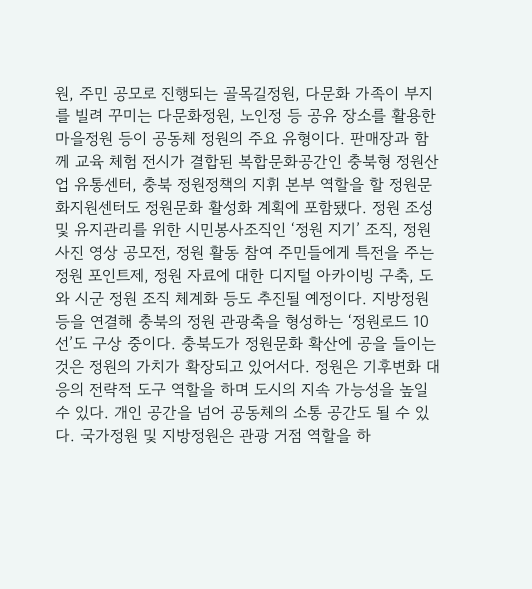원, 주민 공모로 진행되는 골목길정원, 다문화 가족이 부지를 빌려 꾸미는 다문화정원, 노인정 등 공유 장소를 활용한 마을정원 등이 공동체 정원의 주요 유형이다. 판매장과 함께 교육 체험 전시가 결합된 복합문화공간인 충북형 정원산업 유통센터, 충북 정원정책의 지휘 본부 역할을 할 정원문화지원센터도 정원문화 활성화 계획에 포함됐다. 정원 조성 및 유지관리를 위한 시민봉사조직인 ‘정원 지기’ 조직, 정원 사진 영상 공모전, 정원 활동 참여 주민들에게 특전을 주는 정원 포인트제, 정원 자료에 대한 디지털 아카이빙 구축, 도와 시군 정원 조직 체계화 등도 추진될 예정이다. 지방정원 등을 연결해 충북의 정원 관광축을 형성하는 ‘정원로드 10선’도 구상 중이다. 충북도가 정원문화 확산에 공을 들이는 것은 정원의 가치가 확장되고 있어서다. 정원은 기후변화 대응의 전략적 도구 역할을 하며 도시의 지속 가능성을 높일 수 있다. 개인 공간을 넘어 공동체의 소통 공간도 될 수 있다. 국가정원 및 지방정원은 관광 거점 역할을 하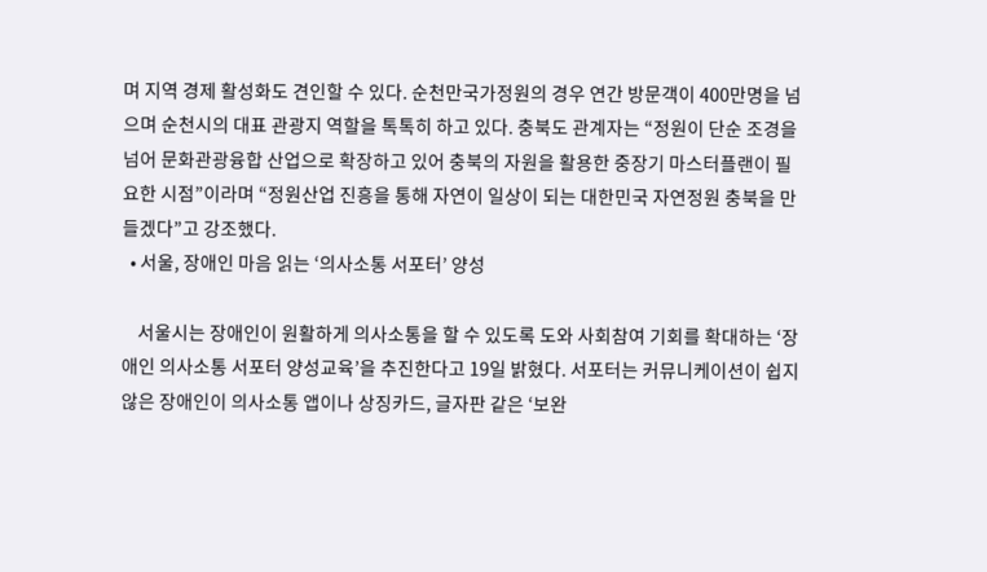며 지역 경제 활성화도 견인할 수 있다. 순천만국가정원의 경우 연간 방문객이 400만명을 넘으며 순천시의 대표 관광지 역할을 톡톡히 하고 있다. 충북도 관계자는 “정원이 단순 조경을 넘어 문화관광융합 산업으로 확장하고 있어 충북의 자원을 활용한 중장기 마스터플랜이 필요한 시점”이라며 “정원산업 진흥을 통해 자연이 일상이 되는 대한민국 자연정원 충북을 만들겠다”고 강조했다.
  • 서울, 장애인 마음 읽는 ‘의사소통 서포터’ 양성

    서울시는 장애인이 원활하게 의사소통을 할 수 있도록 도와 사회참여 기회를 확대하는 ‘장애인 의사소통 서포터 양성교육’을 추진한다고 19일 밝혔다. 서포터는 커뮤니케이션이 쉽지 않은 장애인이 의사소통 앱이나 상징카드, 글자판 같은 ‘보완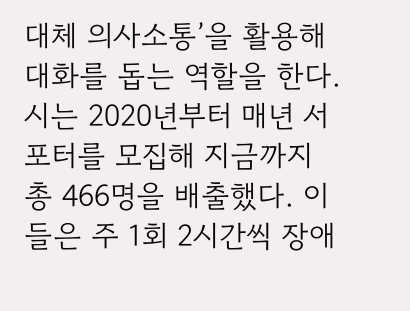대체 의사소통’을 활용해 대화를 돕는 역할을 한다. 시는 2020년부터 매년 서포터를 모집해 지금까지 총 466명을 배출했다. 이들은 주 1회 2시간씩 장애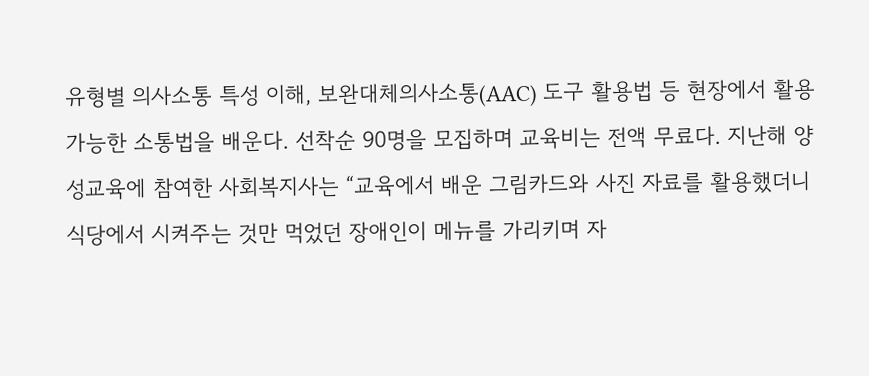유형별 의사소통 특성 이해, 보완대체의사소통(AAC) 도구 활용법 등 현장에서 활용 가능한 소통법을 배운다. 선착순 90명을 모집하며 교육비는 전액 무료다. 지난해 양성교육에 참여한 사회복지사는 “교육에서 배운 그림카드와 사진 자료를 활용했더니 식당에서 시켜주는 것만 먹었던 장애인이 메뉴를 가리키며 자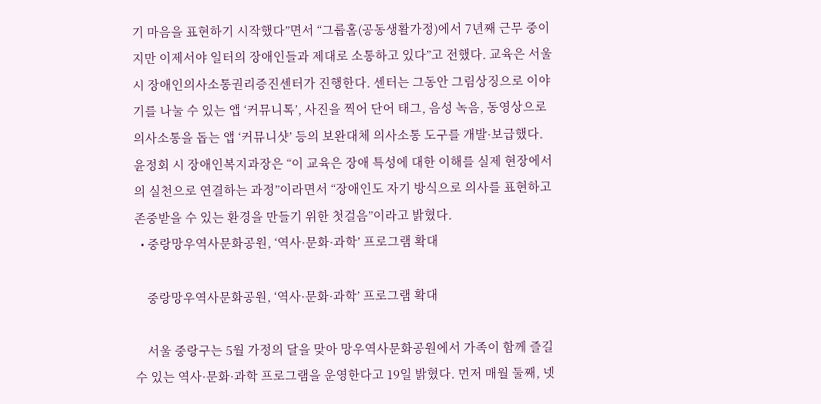기 마음을 표현하기 시작했다”면서 “그룹홈(공동생활가정)에서 7년째 근무 중이지만 이제서야 일터의 장애인들과 제대로 소통하고 있다”고 전했다. 교육은 서울시 장애인의사소통권리증진센터가 진행한다. 센터는 그동안 그림상징으로 이야기를 나눌 수 있는 앱 ‘커뮤니톡’, 사진을 찍어 단어 태그, 음성 녹음, 동영상으로 의사소통을 돕는 앱 ‘커뮤니샷’ 등의 보완대체 의사소통 도구를 개발·보급했다. 윤정회 시 장애인복지과장은 “이 교육은 장애 특성에 대한 이해를 실제 현장에서의 실천으로 연결하는 과정”이라면서 “장애인도 자기 방식으로 의사를 표현하고 존중받을 수 있는 환경을 만들기 위한 첫걸음”이라고 밝혔다.
  • 중랑망우역사문화공원, ‘역사·문화·과학’ 프로그램 확대

    중랑망우역사문화공원, ‘역사·문화·과학’ 프로그램 확대

    서울 중랑구는 5월 가정의 달을 맞아 망우역사문화공원에서 가족이 함께 즐길 수 있는 역사·문화·과학 프로그램을 운영한다고 19일 밝혔다. 먼저 매월 둘째, 넷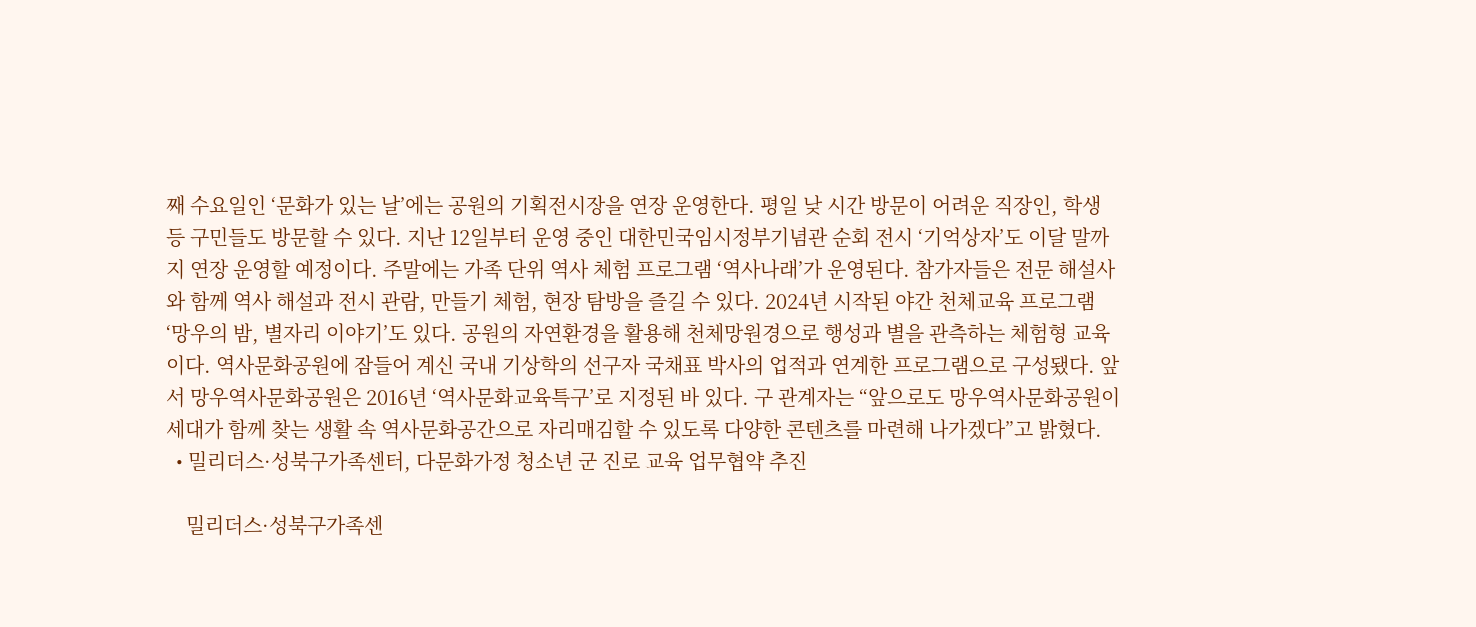째 수요일인 ‘문화가 있는 날’에는 공원의 기획전시장을 연장 운영한다. 평일 낮 시간 방문이 어려운 직장인, 학생 등 구민들도 방문할 수 있다. 지난 12일부터 운영 중인 대한민국임시정부기념관 순회 전시 ‘기억상자’도 이달 말까지 연장 운영할 예정이다. 주말에는 가족 단위 역사 체험 프로그램 ‘역사나래’가 운영된다. 참가자들은 전문 해설사와 함께 역사 해설과 전시 관람, 만들기 체험, 현장 탐방을 즐길 수 있다. 2024년 시작된 야간 천체교육 프로그램 ‘망우의 밤, 별자리 이야기’도 있다. 공원의 자연환경을 활용해 천체망원경으로 행성과 별을 관측하는 체험형 교육이다. 역사문화공원에 잠들어 계신 국내 기상학의 선구자 국채표 박사의 업적과 연계한 프로그램으로 구성됐다. 앞서 망우역사문화공원은 2016년 ‘역사문화교육특구’로 지정된 바 있다. 구 관계자는 “앞으로도 망우역사문화공원이 세대가 함께 찾는 생활 속 역사문화공간으로 자리매김할 수 있도록 다양한 콘텐츠를 마련해 나가겠다”고 밝혔다.
  • 밀리더스·성북구가족센터, 다문화가정 청소년 군 진로 교육 업무협약 추진

    밀리더스·성북구가족센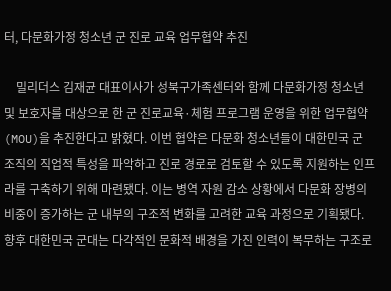터, 다문화가정 청소년 군 진로 교육 업무협약 추진

    밀리더스 김재균 대표이사가 성북구가족센터와 함께 다문화가정 청소년 및 보호자를 대상으로 한 군 진로교육·체험 프로그램 운영을 위한 업무협약(MOU)을 추진한다고 밝혔다. 이번 협약은 다문화 청소년들이 대한민국 군 조직의 직업적 특성을 파악하고 진로 경로로 검토할 수 있도록 지원하는 인프라를 구축하기 위해 마련됐다. 이는 병역 자원 감소 상황에서 다문화 장병의 비중이 증가하는 군 내부의 구조적 변화를 고려한 교육 과정으로 기획됐다. 향후 대한민국 군대는 다각적인 문화적 배경을 가진 인력이 복무하는 구조로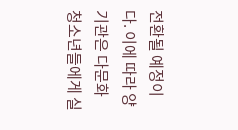전환될 예정이다. 이에 따라 양 기관은 다문화 청소년들에게 실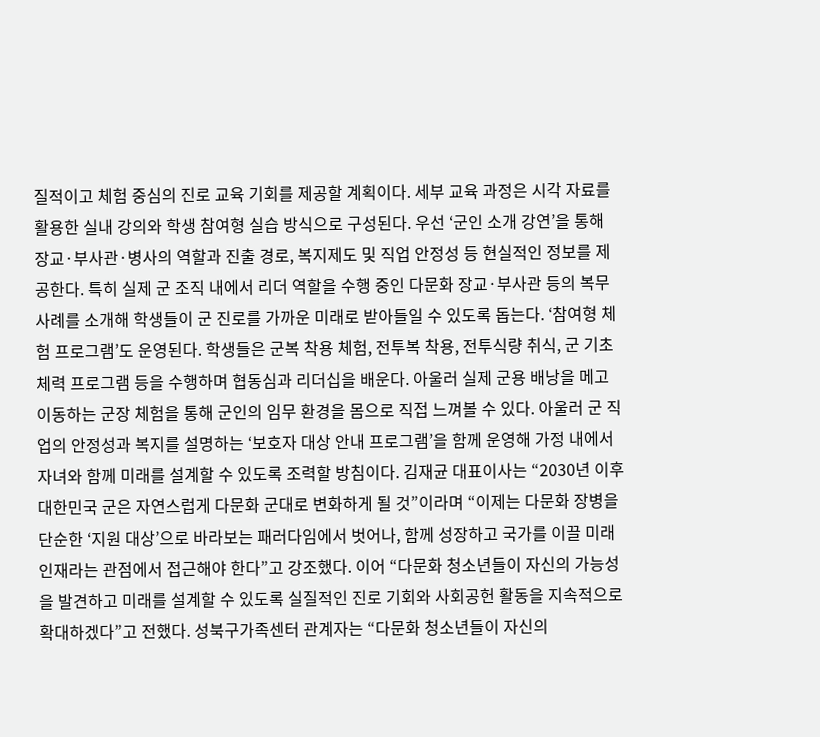질적이고 체험 중심의 진로 교육 기회를 제공할 계획이다. 세부 교육 과정은 시각 자료를 활용한 실내 강의와 학생 참여형 실습 방식으로 구성된다. 우선 ‘군인 소개 강연’을 통해 장교·부사관·병사의 역할과 진출 경로, 복지제도 및 직업 안정성 등 현실적인 정보를 제공한다. 특히 실제 군 조직 내에서 리더 역할을 수행 중인 다문화 장교·부사관 등의 복무 사례를 소개해 학생들이 군 진로를 가까운 미래로 받아들일 수 있도록 돕는다. ‘참여형 체험 프로그램’도 운영된다. 학생들은 군복 착용 체험, 전투복 착용, 전투식량 취식, 군 기초체력 프로그램 등을 수행하며 협동심과 리더십을 배운다. 아울러 실제 군용 배낭을 메고 이동하는 군장 체험을 통해 군인의 임무 환경을 몸으로 직접 느껴볼 수 있다. 아울러 군 직업의 안정성과 복지를 설명하는 ‘보호자 대상 안내 프로그램’을 함께 운영해 가정 내에서 자녀와 함께 미래를 설계할 수 있도록 조력할 방침이다. 김재균 대표이사는 “2030년 이후 대한민국 군은 자연스럽게 다문화 군대로 변화하게 될 것”이라며 “이제는 다문화 장병을 단순한 ‘지원 대상’으로 바라보는 패러다임에서 벗어나, 함께 성장하고 국가를 이끌 미래 인재라는 관점에서 접근해야 한다”고 강조했다. 이어 “다문화 청소년들이 자신의 가능성을 발견하고 미래를 설계할 수 있도록 실질적인 진로 기회와 사회공헌 활동을 지속적으로 확대하겠다”고 전했다. 성북구가족센터 관계자는 “다문화 청소년들이 자신의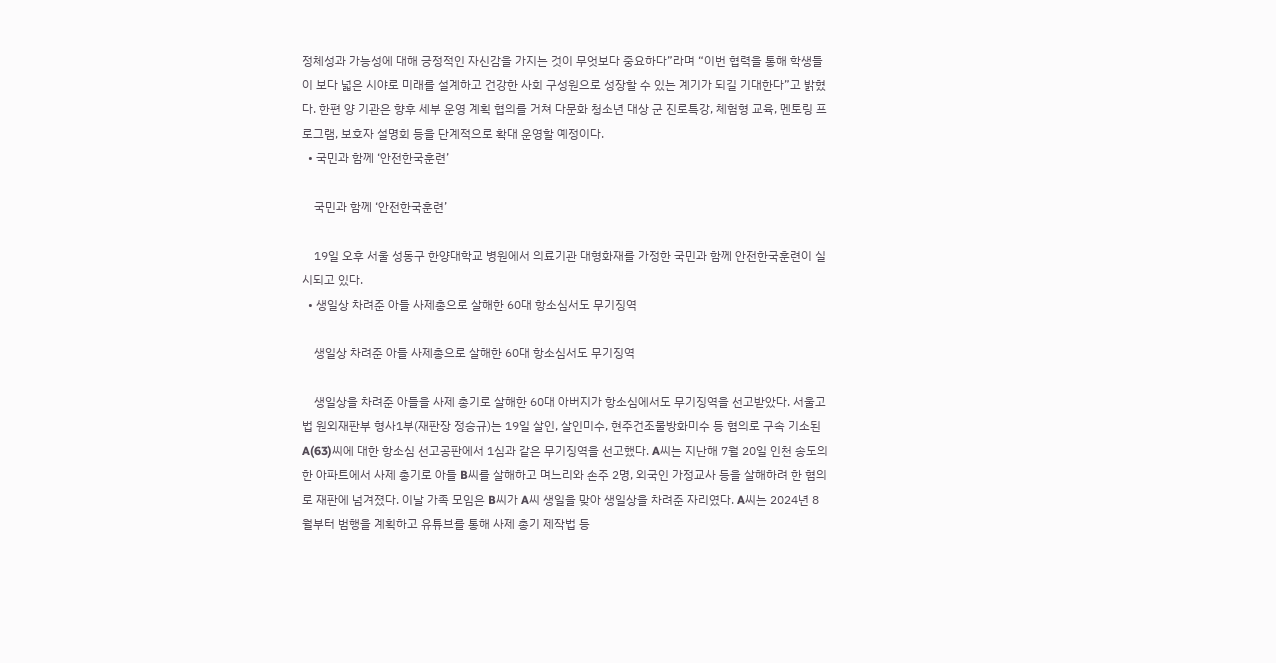정체성과 가능성에 대해 긍정적인 자신감을 가지는 것이 무엇보다 중요하다”라며 “이번 협력을 통해 학생들이 보다 넓은 시야로 미래를 설계하고 건강한 사회 구성원으로 성장할 수 있는 계기가 되길 기대한다”고 밝혔다. 한편 양 기관은 향후 세부 운영 계획 협의를 거쳐 다문화 청소년 대상 군 진로특강, 체험형 교육, 멘토링 프로그램, 보호자 설명회 등을 단계적으로 확대 운영할 예정이다.
  • 국민과 함께 ‘안전한국훈련’

    국민과 함께 ‘안전한국훈련’

    19일 오후 서울 성동구 한양대학교 병원에서 의료기관 대형화재를 가정한 국민과 함께 안전한국훈련이 실시되고 있다.
  • 생일상 차려준 아들 사제총으로 살해한 60대 항소심서도 무기징역

    생일상 차려준 아들 사제총으로 살해한 60대 항소심서도 무기징역

    생일상을 차려준 아들을 사제 총기로 살해한 60대 아버지가 항소심에서도 무기징역을 선고받았다. 서울고법 원외재판부 형사1부(재판장 정승규)는 19일 살인, 살인미수, 현주건조물방화미수 등 혐의로 구속 기소된 A(63)씨에 대한 항소심 선고공판에서 1심과 같은 무기징역을 선고했다. A씨는 지난해 7월 20일 인천 송도의 한 아파트에서 사제 총기로 아들 B씨를 살해하고 며느리와 손주 2명, 외국인 가정교사 등을 살해하려 한 혐의로 재판에 넘겨졌다. 이날 가족 모임은 B씨가 A씨 생일을 맞아 생일상을 차려준 자리였다. A씨는 2024년 8월부터 범행을 계획하고 유튜브를 통해 사제 총기 제작법 등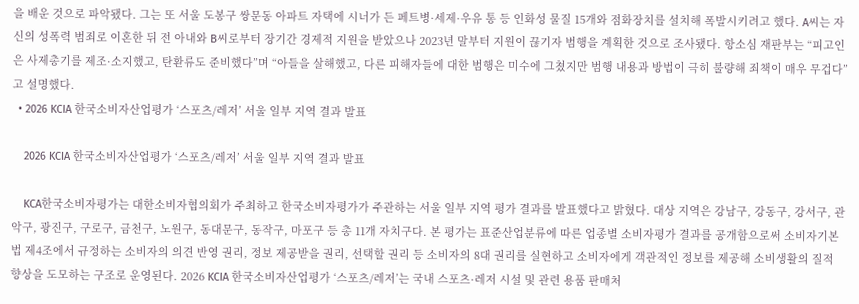을 배운 것으로 파악됐다. 그는 또 서울 도봉구 쌍문동 아파트 자택에 시너가 든 페트병·세제·우유 통 등 인화성 물질 15개와 점화장치를 설치해 폭발시키려고 했다. A씨는 자신의 성폭력 범죄로 이혼한 뒤 전 아내와 B씨로부터 장기간 경제적 지원을 받았으나 2023년 말부터 지원이 끊기자 범행을 계획한 것으로 조사됐다. 항소심 재판부는 “피고인은 사제총기를 제조·소지했고, 탄환류도 준비했다”며 “아들을 살해했고, 다른 피해자들에 대한 범행은 미수에 그쳤지만 범행 내용과 방법이 극히 불량해 죄책이 매우 무겁다”고 설명했다.
  • 2026 KCIA 한국소비자산업평가 ‘스포츠/레저’ 서울 일부 지역 결과 발표

    2026 KCIA 한국소비자산업평가 ‘스포츠/레저’ 서울 일부 지역 결과 발표

    KCA한국소비자평가는 대한소비자협의회가 주최하고 한국소비자평가가 주관하는 서울 일부 지역 평가 결과를 발표했다고 밝혔다. 대상 지역은 강남구, 강동구, 강서구, 관악구, 광진구, 구로구, 금천구, 노원구, 동대문구, 동작구, 마포구 등 총 11개 자치구다. 본 평가는 표준산업분류에 따른 업종별 소비자평가 결과를 공개함으로써 소비자기본법 제4조에서 규정하는 소비자의 의견 반영 권리, 정보 제공받을 권리, 선택할 권리 등 소비자의 8대 권리를 실현하고 소비자에게 객관적인 정보를 제공해 소비생활의 질적 향상을 도모하는 구조로 운영된다. 2026 KCIA 한국소비자산업평가 ‘스포츠/레저’는 국내 스포츠·레저 시설 및 관련 용품 판매처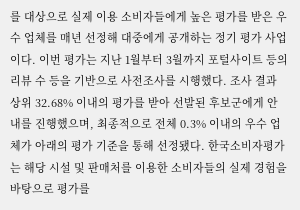를 대상으로 실제 이용 소비자들에게 높은 평가를 받은 우수 업체를 매년 선정해 대중에게 공개하는 정기 평가 사업이다. 이번 평가는 지난 1월부터 3월까지 포털사이트 등의 리뷰 수 등을 기반으로 사전조사를 시행했다. 조사 결과 상위 32.68% 이내의 평가를 받아 선발된 후보군에게 안내를 진행했으며, 최종적으로 전체 0.3% 이내의 우수 업체가 아래의 평가 기준을 통해 선정됐다. 한국소비자평가는 해당 시설 및 판매처를 이용한 소비자들의 실제 경험을 바탕으로 평가를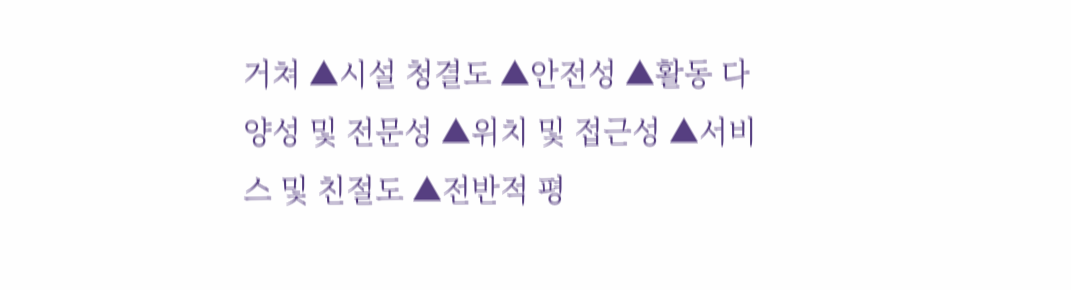거쳐 ▲시설 청결도 ▲안전성 ▲활동 다양성 및 전문성 ▲위치 및 접근성 ▲서비스 및 친절도 ▲전반적 평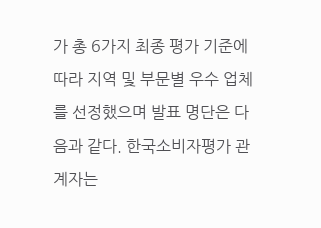가 총 6가지 최종 평가 기준에 따라 지역 및 부문별 우수 업체를 선정했으며 발표 명단은 다음과 같다. 한국소비자평가 관계자는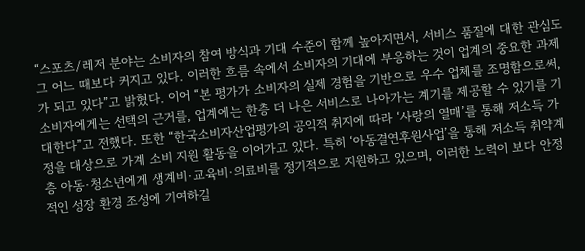“스포츠/레저 분야는 소비자의 참여 방식과 기대 수준이 함께 높아지면서, 서비스 품질에 대한 관심도 그 어느 때보다 커지고 있다. 이러한 흐름 속에서 소비자의 기대에 부응하는 것이 업계의 중요한 과제가 되고 있다”고 밝혔다. 이어 “본 평가가 소비자의 실제 경험을 기반으로 우수 업체를 조명함으로써, 소비자에게는 선택의 근거를, 업계에는 한층 더 나은 서비스로 나아가는 계기를 제공할 수 있기를 기대한다”고 전했다. 또한 “한국소비자산업평가의 공익적 취지에 따라 ‘사랑의 열매’를 통해 저소득 가정을 대상으로 가계 소비 지원 활동을 이어가고 있다. 특히 ‘아동결연후원사업’을 통해 저소득 취약계층 아동·청소년에게 생계비·교육비·의료비를 정기적으로 지원하고 있으며, 이러한 노력이 보다 안정적인 성장 환경 조성에 기여하길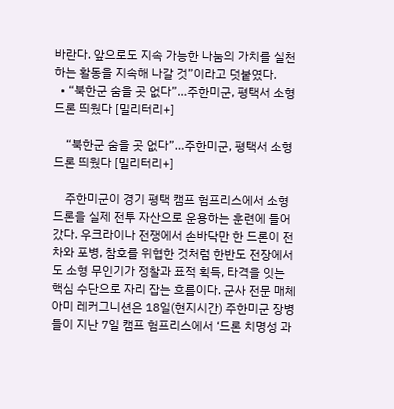바란다. 앞으로도 지속 가능한 나눔의 가치를 실천하는 활동을 지속해 나갈 것”이라고 덧붙였다.
  • “북한군 숨을 곳 없다”…주한미군, 평택서 소형 드론 띄웠다 [밀리터리+]

    “북한군 숨을 곳 없다”…주한미군, 평택서 소형 드론 띄웠다 [밀리터리+]

    주한미군이 경기 평택 캠프 험프리스에서 소형 드론을 실제 전투 자산으로 운용하는 훈련에 들어갔다. 우크라이나 전쟁에서 손바닥만 한 드론이 전차와 포병, 참호를 위협한 것처럼 한반도 전장에서도 소형 무인기가 정찰과 표적 획득, 타격을 잇는 핵심 수단으로 자리 잡는 흐름이다. 군사 전문 매체 아미 레커그니션은 18일(현지시간) 주한미군 장병들이 지난 7일 캠프 험프리스에서 ‘드론 치명성 과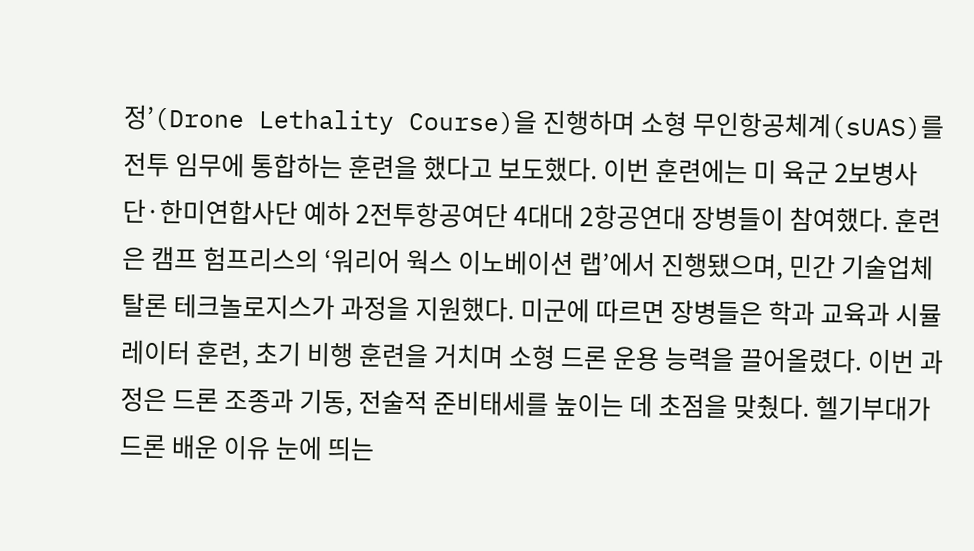정’(Drone Lethality Course)을 진행하며 소형 무인항공체계(sUAS)를 전투 임무에 통합하는 훈련을 했다고 보도했다. 이번 훈련에는 미 육군 2보병사단·한미연합사단 예하 2전투항공여단 4대대 2항공연대 장병들이 참여했다. 훈련은 캠프 험프리스의 ‘워리어 웍스 이노베이션 랩’에서 진행됐으며, 민간 기술업체 탈론 테크놀로지스가 과정을 지원했다. 미군에 따르면 장병들은 학과 교육과 시뮬레이터 훈련, 초기 비행 훈련을 거치며 소형 드론 운용 능력을 끌어올렸다. 이번 과정은 드론 조종과 기동, 전술적 준비태세를 높이는 데 초점을 맞췄다. 헬기부대가 드론 배운 이유 눈에 띄는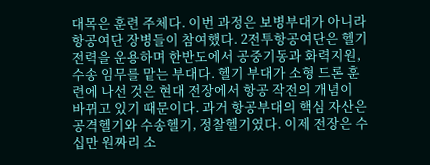대목은 훈련 주체다. 이번 과정은 보병부대가 아니라 항공여단 장병들이 참여했다. 2전투항공여단은 헬기 전력을 운용하며 한반도에서 공중기동과 화력지원, 수송 임무를 맡는 부대다. 헬기 부대가 소형 드론 훈련에 나선 것은 현대 전장에서 항공 작전의 개념이 바뀌고 있기 때문이다. 과거 항공부대의 핵심 자산은 공격헬기와 수송헬기, 정찰헬기였다. 이제 전장은 수십만 원짜리 소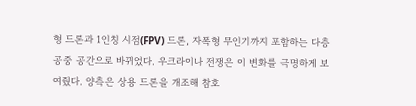형 드론과 1인칭 시점(FPV) 드론, 자폭형 무인기까지 포함하는 다층 공중 공간으로 바뀌었다. 우크라이나 전쟁은 이 변화를 극명하게 보여줬다. 양측은 상용 드론을 개조해 참호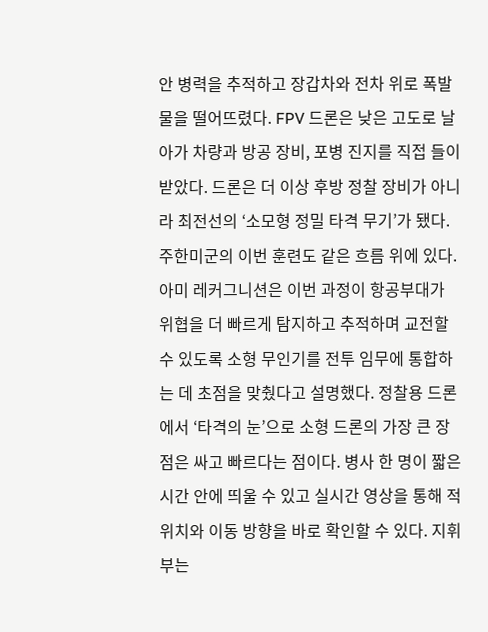안 병력을 추적하고 장갑차와 전차 위로 폭발물을 떨어뜨렸다. FPV 드론은 낮은 고도로 날아가 차량과 방공 장비, 포병 진지를 직접 들이받았다. 드론은 더 이상 후방 정찰 장비가 아니라 최전선의 ‘소모형 정밀 타격 무기’가 됐다. 주한미군의 이번 훈련도 같은 흐름 위에 있다. 아미 레커그니션은 이번 과정이 항공부대가 위협을 더 빠르게 탐지하고 추적하며 교전할 수 있도록 소형 무인기를 전투 임무에 통합하는 데 초점을 맞췄다고 설명했다. 정찰용 드론에서 ‘타격의 눈’으로 소형 드론의 가장 큰 장점은 싸고 빠르다는 점이다. 병사 한 명이 짧은 시간 안에 띄울 수 있고 실시간 영상을 통해 적 위치와 이동 방향을 바로 확인할 수 있다. 지휘부는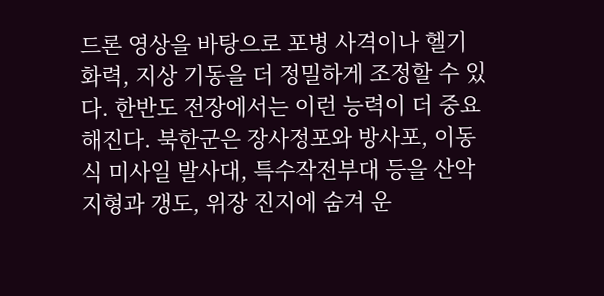드론 영상을 바탕으로 포병 사격이나 헬기 화력, 지상 기동을 더 정밀하게 조정할 수 있다. 한반도 전장에서는 이런 능력이 더 중요해진다. 북한군은 장사정포와 방사포, 이동식 미사일 발사대, 특수작전부대 등을 산악 지형과 갱도, 위장 진지에 숨겨 운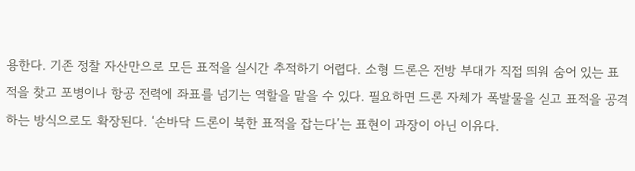용한다. 기존 정찰 자산만으로 모든 표적을 실시간 추적하기 어렵다. 소형 드론은 전방 부대가 직접 띄워 숨어 있는 표적을 찾고 포병이나 항공 전력에 좌표를 넘기는 역할을 맡을 수 있다. 필요하면 드론 자체가 폭발물을 싣고 표적을 공격하는 방식으로도 확장된다. ‘손바닥 드론이 북한 표적을 잡는다’는 표현이 과장이 아닌 이유다.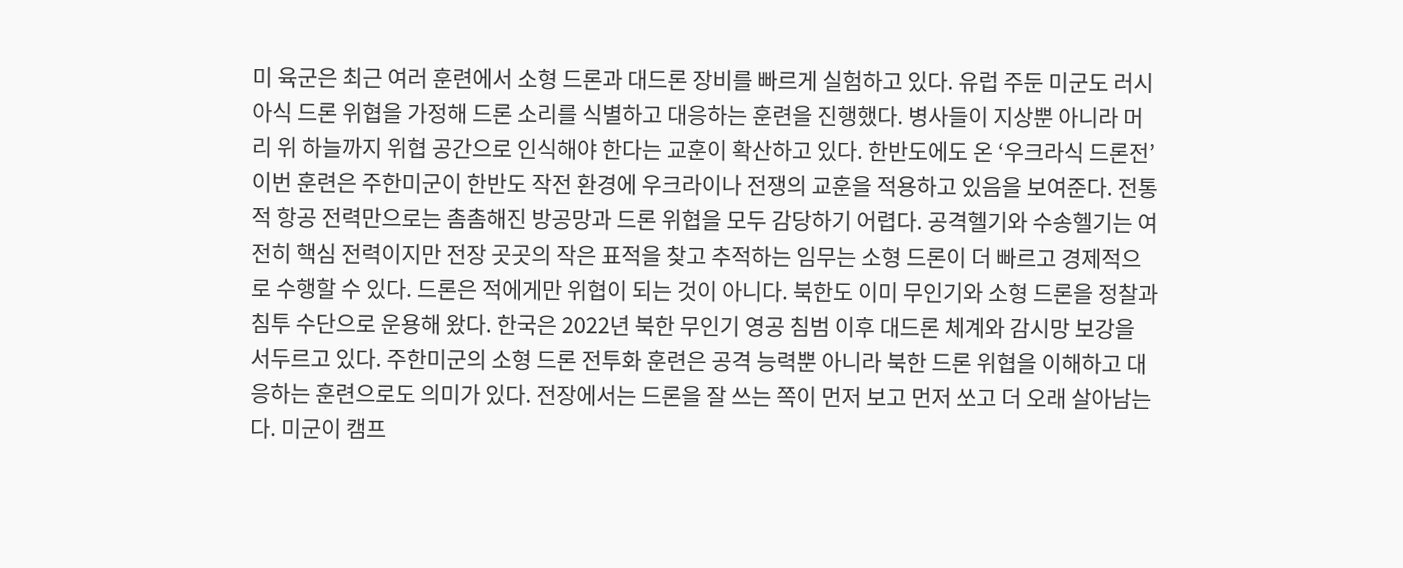미 육군은 최근 여러 훈련에서 소형 드론과 대드론 장비를 빠르게 실험하고 있다. 유럽 주둔 미군도 러시아식 드론 위협을 가정해 드론 소리를 식별하고 대응하는 훈련을 진행했다. 병사들이 지상뿐 아니라 머리 위 하늘까지 위협 공간으로 인식해야 한다는 교훈이 확산하고 있다. 한반도에도 온 ‘우크라식 드론전’ 이번 훈련은 주한미군이 한반도 작전 환경에 우크라이나 전쟁의 교훈을 적용하고 있음을 보여준다. 전통적 항공 전력만으로는 촘촘해진 방공망과 드론 위협을 모두 감당하기 어렵다. 공격헬기와 수송헬기는 여전히 핵심 전력이지만 전장 곳곳의 작은 표적을 찾고 추적하는 임무는 소형 드론이 더 빠르고 경제적으로 수행할 수 있다. 드론은 적에게만 위협이 되는 것이 아니다. 북한도 이미 무인기와 소형 드론을 정찰과 침투 수단으로 운용해 왔다. 한국은 2022년 북한 무인기 영공 침범 이후 대드론 체계와 감시망 보강을 서두르고 있다. 주한미군의 소형 드론 전투화 훈련은 공격 능력뿐 아니라 북한 드론 위협을 이해하고 대응하는 훈련으로도 의미가 있다. 전장에서는 드론을 잘 쓰는 쪽이 먼저 보고 먼저 쏘고 더 오래 살아남는다. 미군이 캠프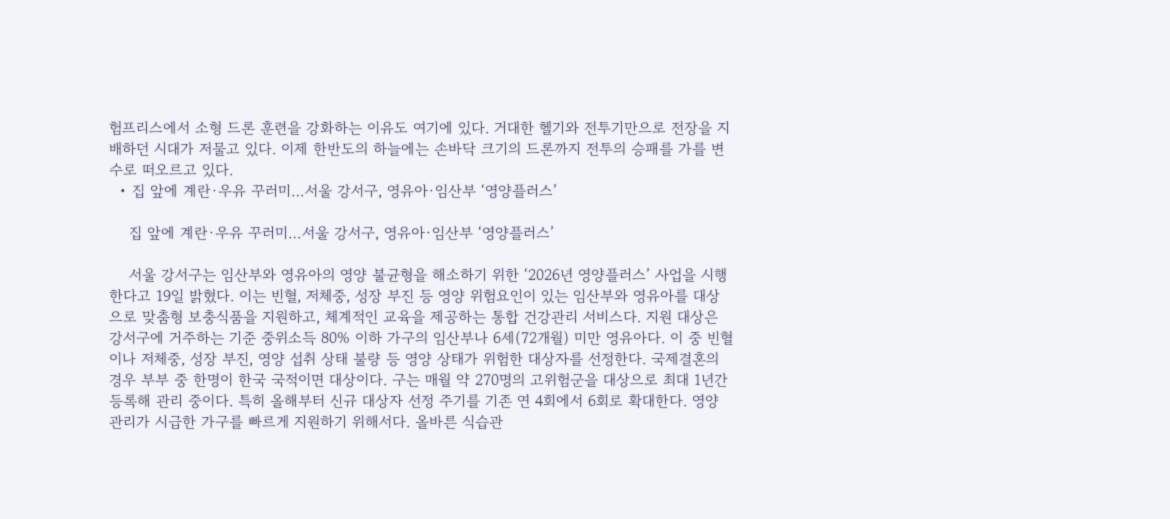험프리스에서 소형 드론 훈련을 강화하는 이유도 여기에 있다. 거대한 헬기와 전투기만으로 전장을 지배하던 시대가 저물고 있다. 이제 한반도의 하늘에는 손바닥 크기의 드론까지 전투의 승패를 가를 변수로 떠오르고 있다.
  • 집 앞에 계란·우유 꾸러미…서울 강서구, 영유아·임산부 ‘영양플러스’

    집 앞에 계란·우유 꾸러미…서울 강서구, 영유아·임산부 ‘영양플러스’

    서울 강서구는 임산부와 영유아의 영양 불균형을 해소하기 위한 ‘2026년 영양플러스’ 사업을 시행한다고 19일 밝혔다. 이는 빈혈, 저체중, 성장 부진 등 영양 위험요인이 있는 임산부와 영유아를 대상으로 맞춤형 보충식품을 지원하고, 체계적인 교육을 제공하는 통합 건강관리 서비스다. 지원 대상은 강서구에 거주하는 기준 중위소득 80% 이하 가구의 임산부나 6세(72개월) 미만 영유아다. 이 중 빈혈이나 저체중, 성장 부진, 영양 섭취 상태 불량 등 영양 상태가 위험한 대상자를 선정한다. 국제결혼의 경우 부부 중 한명이 한국 국적이면 대상이다. 구는 매월 약 270명의 고위험군을 대상으로 최대 1년간 등록해 관리 중이다. 특히 올해부터 신규 대상자 선정 주기를 기존 연 4회에서 6회로 확대한다. 영양 관리가 시급한 가구를 빠르게 지원하기 위해서다. 올바른 식습관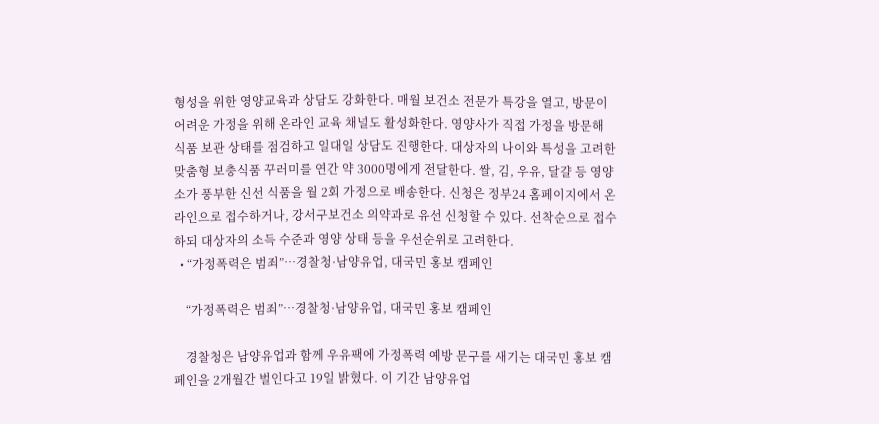형성을 위한 영양교육과 상담도 강화한다. 매월 보건소 전문가 특강을 열고, 방문이 어려운 가정을 위해 온라인 교육 채널도 활성화한다. 영양사가 직접 가정을 방문해 식품 보관 상태를 점검하고 일대일 상담도 진행한다. 대상자의 나이와 특성을 고려한 맞춤형 보충식품 꾸러미를 연간 약 3000명에게 전달한다. 쌀, 김, 우유, 달걀 등 영양소가 풍부한 신선 식품을 월 2회 가정으로 배송한다. 신청은 정부24 홈페이지에서 온라인으로 접수하거나, 강서구보건소 의약과로 유선 신청할 수 있다. 선착순으로 접수하되 대상자의 소득 수준과 영양 상태 등을 우선순위로 고려한다.
  • “가정폭력은 범죄”…경찰청·남양유업, 대국민 홍보 캠페인

    “가정폭력은 범죄”…경찰청·남양유업, 대국민 홍보 캠페인

    경찰청은 남양유업과 함께 우유팩에 가정폭력 예방 문구를 새기는 대국민 홍보 캠페인을 2개월간 벌인다고 19일 밝혔다. 이 기간 남양유업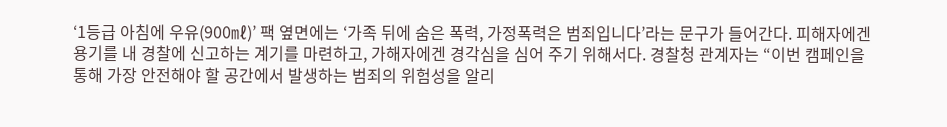‘1등급 아침에 우유(900㎖)’ 팩 옆면에는 ‘가족 뒤에 숨은 폭력, 가정폭력은 범죄입니다’라는 문구가 들어간다. 피해자에겐 용기를 내 경찰에 신고하는 계기를 마련하고, 가해자에겐 경각심을 심어 주기 위해서다. 경찰청 관계자는 “이번 캠페인을 통해 가장 안전해야 할 공간에서 발생하는 범죄의 위험성을 알리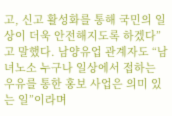고, 신고 활성화를 통해 국민의 일상이 더욱 안전해지도록 하겠다”고 말했다. 남양유업 관계자도 “남녀노소 누구나 일상에서 접하는 우유를 통한 홍보 사업은 의미 있는 일”이라며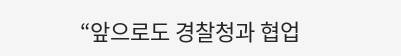“앞으로도 경찰청과 협업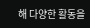해 다양한 활동을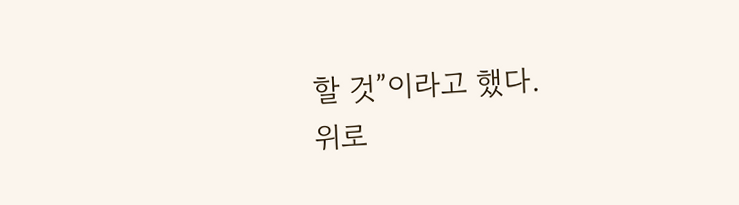할 것”이라고 했다.
위로